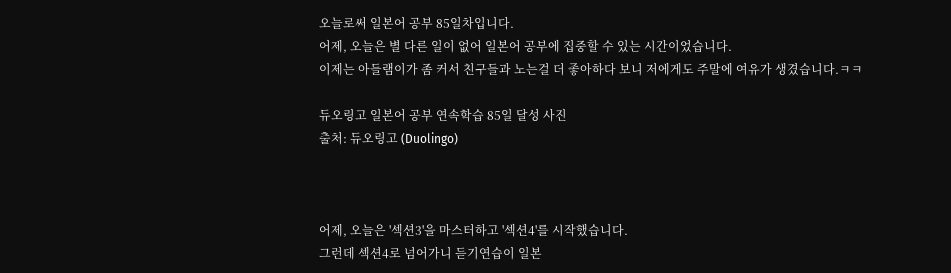오늘로써 일본어 공부 85일차입니다.
어제, 오늘은 별 다른 일이 없어 일본어 공부에 집중할 수 있는 시간이었습니다.
이제는 아들램이가 좀 커서 친구들과 노는걸 더 좋아하다 보니 저에게도 주말에 여유가 생겼습니다.ㅋㅋ

듀오링고 일본어 공부 연속학습 85일 달성 사진
출처: 듀오링고 (Duolingo)



어제, 오늘은 '섹션3'을 마스터하고 '섹션4'를 시작했습니다.
그런데 섹션4로 넘어가니 듣기연습이 일본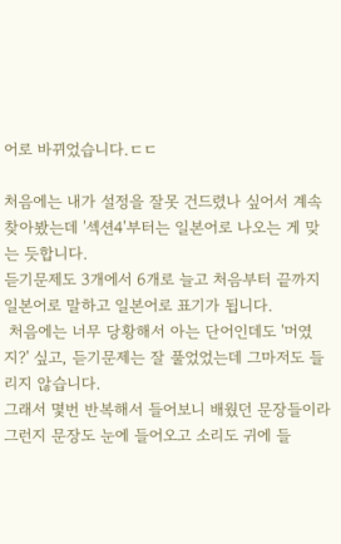어로 바뀌었습니다.ㄷㄷ

처음에는 내가 설정을 잘못 건드렸나 싶어서 계속 찾아봤는데 '섹션4'부터는 일본어로 나오는 게 맞는 듯합니다.
듣기문제도 3개에서 6개로 늘고 처음부터 끝까지 일본어로 말하고 일본어로 표기가 됩니다.
 처음에는 너무 당황해서 아는 단어인데도 '머였지?' 싶고, 듣기문제는 잘 풀었었는데 그마저도 들리지 않습니다.
그래서 몇번 반복해서 들어보니 배웠던 문장들이라 그런지 문장도 눈에 들어오고 소리도 귀에 들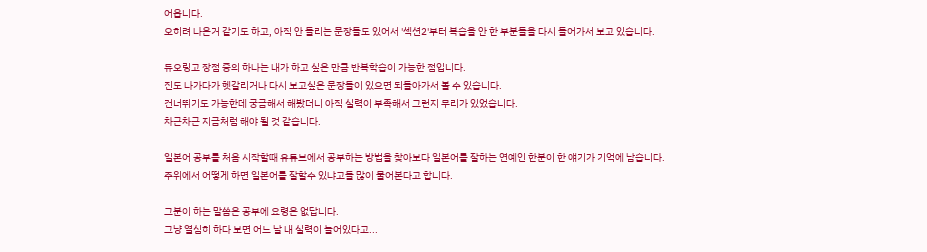어옵니다.
오히려 나은거 같기도 하고, 아직 안 들리는 문장들도 있어서 '섹션2'부터 복습을 안 한 부분들을 다시 들어가서 보고 있습니다.

듀오링고 장점 중의 하나는 내가 하고 싶은 만큼 반복학습이 가능한 점입니다.
진도 나가다가 헷갈리거나 다시 보고싶은 문장들이 있으면 되돌아가서 볼 수 있습니다.
건너뛰기도 가능한데 궁금해서 해봤더니 아직 실력이 부족해서 그런지 무리가 있었습니다.
차근차근 지금처럼 해야 될 것 같습니다.

일본어 공부를 처음 시작할때 유튜브에서 공부하는 방법을 찾아보다 일본어를 잘하는 연예인 한분이 한 얘기가 기억에 남습니다.
주위에서 어떻게 하면 일본어를 잘할수 있냐고들 많이 물어본다고 합니다.

그분이 하는 말씀은 공부에 요령은 없답니다.
그냥 열심히 하다 보면 어느 날 내 실력이 늘어있다고...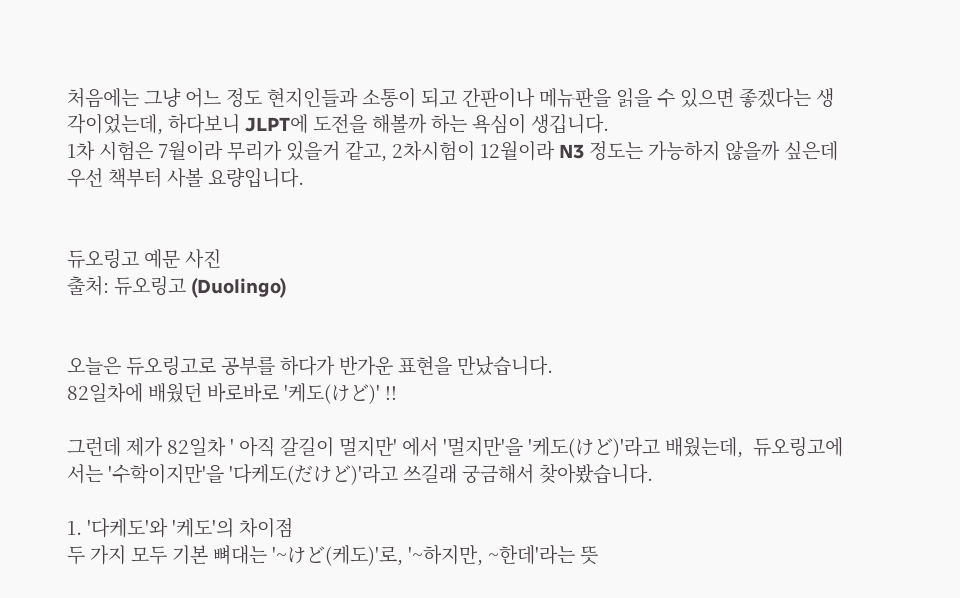처음에는 그냥 어느 정도 현지인들과 소통이 되고 간판이나 메뉴판을 읽을 수 있으면 좋겠다는 생각이었는데, 하다보니 JLPT에 도전을 해볼까 하는 욕심이 생깁니다.
1차 시험은 7월이라 무리가 있을거 같고, 2차시험이 12월이라 N3 정도는 가능하지 않을까 싶은데 우선 책부터 사볼 요량입니다.


듀오링고 예문 사진
출처: 듀오링고 (Duolingo)


오늘은 듀오링고로 공부를 하다가 반가운 표현을 만났습니다.
82일차에 배웠던 바로바로 '케도(けど)' !!

그런데 제가 82일차 ' 아직 갈길이 멀지만' 에서 '멀지만'을 '케도(けど)'라고 배웠는데,  듀오링고에서는 '수학이지만'을 '다케도(だけど)'라고 쓰길래 궁금해서 찾아봤습니다.

1. '다케도'와 '케도'의 차이점
두 가지 모두 기본 뼈대는 '~けど(케도)'로, '~하지만, ~한데'라는 뜻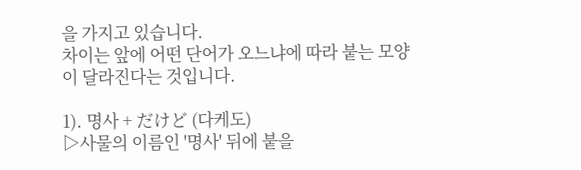을 가지고 있습니다.
차이는 앞에 어떤 단어가 오느냐에 따라 붙는 모양이 달라진다는 것입니다.

1). 명사 + だけど (다케도)
▷사물의 이름인 '명사' 뒤에 붙을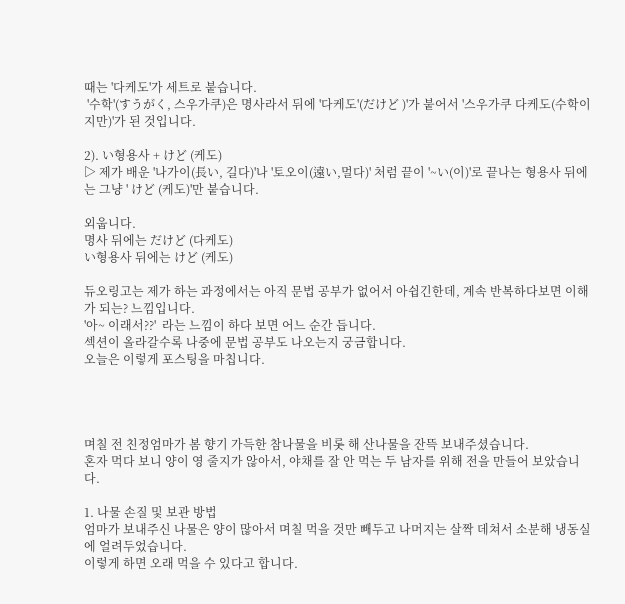때는 '다케도'가 세트로 붙습니다.
 '수학'(すうがく, 스우가쿠)은 명사라서 뒤에 '다케도'(だけど )'가 붙어서 '스우가쿠 다케도(수학이지만)'가 된 것입니다.

2). い형용사 + けど (케도)
▷ 제가 배운 '나가이(長い, 길다)'나 '토오이(遠い,멀다)' 처럼 끝이 '~い(이)'로 끝나는 형용사 뒤에는 그냥 ' けど (케도)'만 붙습니다.

외웁니다.
명사 뒤에는 だけど (다케도)
い형용사 뒤에는 けど (케도)

듀오링고는 제가 하는 과정에서는 아직 문법 공부가 없어서 아쉽긴한데, 계속 반복하다보면 이해가 되는? 느낌입니다.
'아~ 이래서??'  라는 느낌이 하다 보면 어느 순간 듭니다.
섹션이 올라갈수록 나중에 문법 공부도 나오는지 궁금합니다.
오늘은 이렇게 포스팅을 마칩니다.




며칠 전 친정엄마가 봄 향기 가득한 참나물을 비롯 해 산나물을 잔뜩 보내주셨습니다.
혼자 먹다 보니 양이 영 줄지가 않아서, 야채를 잘 안 먹는 두 남자를 위해 전을 만들어 보았습니다.

1. 나물 손질 및 보관 방법
엄마가 보내주신 나물은 양이 많아서 며칠 먹을 것만 빼두고 나머지는 살짝 데쳐서 소분해 냉동실에 얼려두었습니다.
이렇게 하면 오래 먹을 수 있다고 합니다.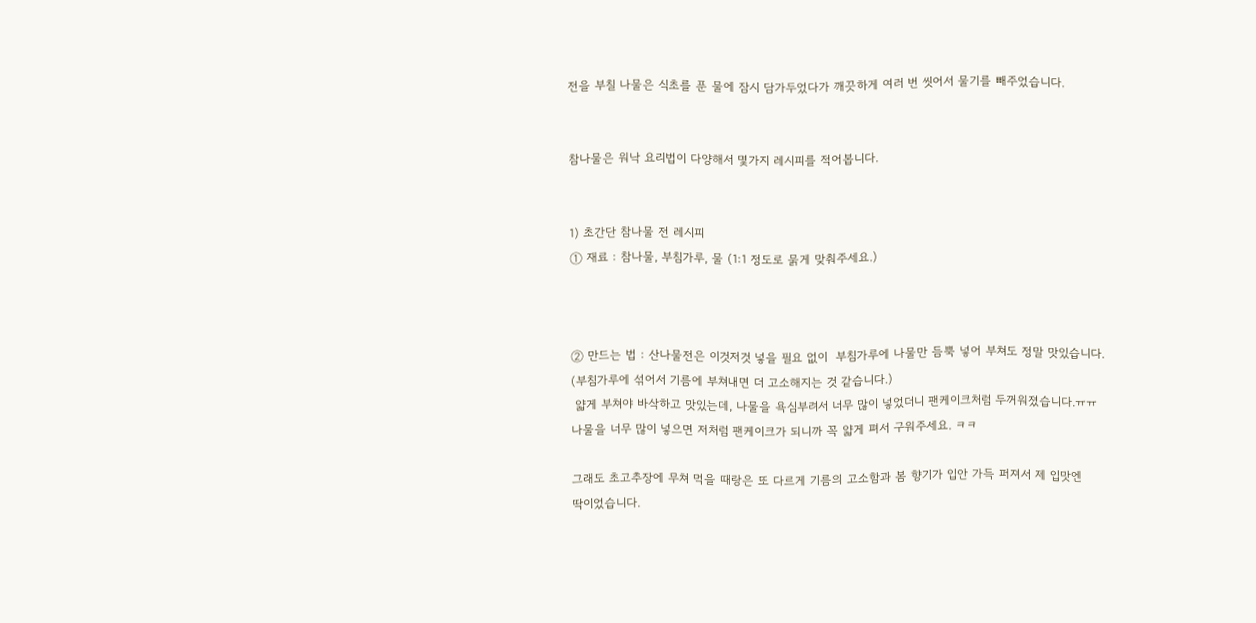전을 부칠 나물은 식초를 푼 물에 잠시 담가두었다가 깨끗하게 여러 번 씻어서 물기를 빼주었습니다.


참나물은 워낙 요리법이 다양해서 몇가지 레시피를 적어봅니다.


1) 초간단 참나물 전 레시피
① 재료 : 참나물, 부침가루, 물 (1:1 정도로 묽게 맞춰주세요.)



② 만드는 법 : 산나물전은 이것저것 넣을 필요 없이  부침가루에 나물만 듬뿍 넣어 부쳐도 정말 맛있습니다.
(부침가루에 섞어서 기름에 부쳐내면 더 고소해지는 것 같습니다.)
 얇게 부쳐야 바삭하고 맛있는데, 나물을 욕심부려서 너무 많이 넣었더니 팬케이크처럼 두꺼워졌습니다.ㅠㅠ
나물을 너무 많이 넣으면 저처럼 팬케이크가 되니까 꼭 얇게 펴서 구워주세요. ㅋㅋ

그래도 초고추장에 무쳐 먹을 때랑은 또 다르게 기름의 고소함과 봄 향기가 입안 가득 퍼져서 제 입맛엔
딱이었습니다.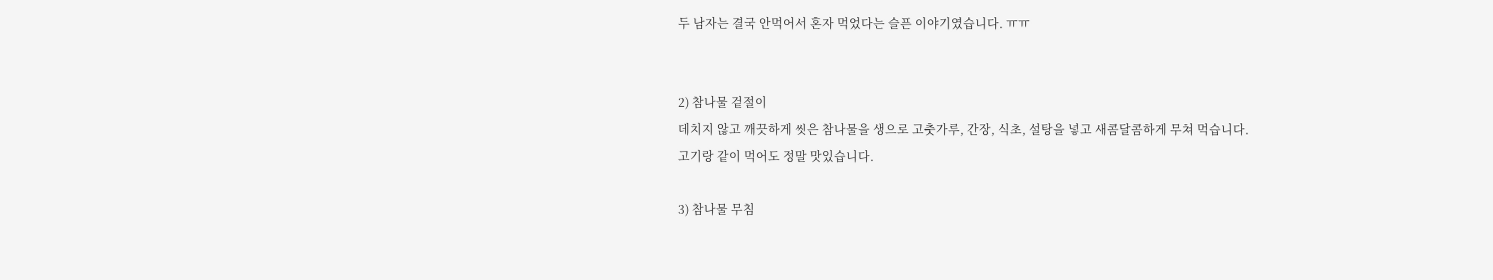두 남자는 결국 안먹어서 혼자 먹었다는 슬픈 이야기였습니다. ㅠㅠ


2) 참나물 겉절이
데치지 않고 깨끗하게 씻은 참나물을 생으로 고춧가루, 간장, 식초, 설탕을 넣고 새콤달콤하게 무쳐 먹습니다.
고기랑 같이 먹어도 정말 맛있습니다.

3) 참나물 무침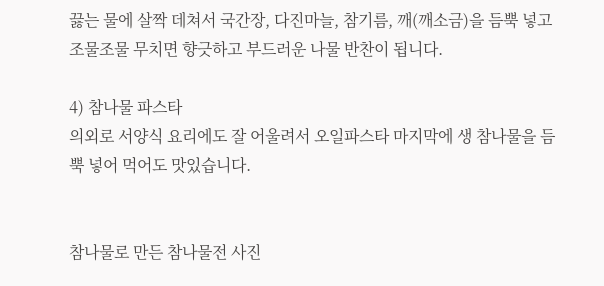끓는 물에 살짝 데쳐서 국간장, 다진마늘, 참기름, 깨(깨소금)을 듬뿍 넣고 조물조물 무치면 향긋하고 부드러운 나물 반찬이 됩니다.

4) 참나물 파스타
의외로 서양식 요리에도 잘 어울려서 오일파스타 마지막에 생 참나물을 듬뿍 넣어 먹어도 맛있습니다.


참나물로 만든 참나물전 사진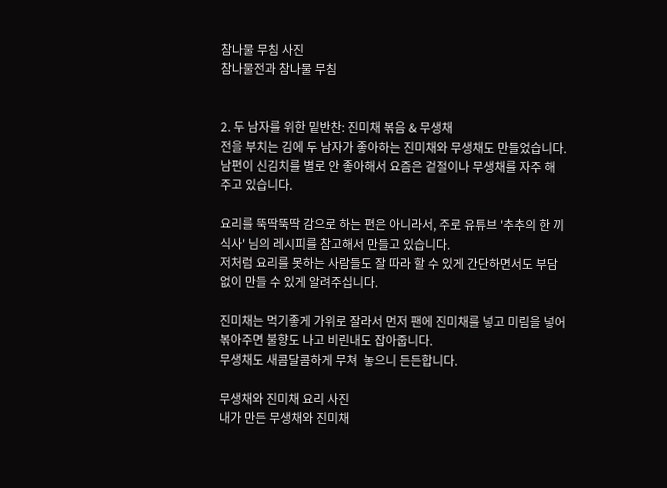참나물 무침 사진
참나물전과 참나물 무침


2. 두 남자를 위한 밑반찬: 진미채 볶음 & 무생채
전을 부치는 김에 두 남자가 좋아하는 진미채와 무생채도 만들었습니다.
남편이 신김치를 별로 안 좋아해서 요즘은 겉절이나 무생채를 자주 해 주고 있습니다.

요리를 뚝딱뚝딱 감으로 하는 편은 아니라서, 주로 유튜브 '추추의 한 끼 식사' 님의 레시피를 참고해서 만들고 있습니다.
저처럼 요리를 못하는 사람들도 잘 따라 할 수 있게 간단하면서도 부담 없이 만들 수 있게 알려주십니다.

진미채는 먹기좋게 가위로 잘라서 먼저 팬에 진미채를 넣고 미림을 넣어 볶아주면 불향도 나고 비린내도 잡아줍니다.
무생채도 새콤달콤하게 무쳐  놓으니 든든합니다.

무생채와 진미채 요리 사진
내가 만든 무생채와 진미채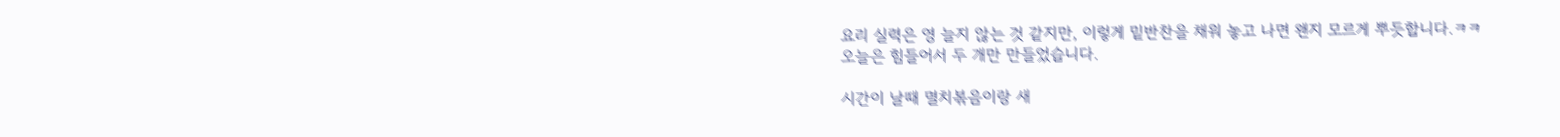요리 실력은 영 늘지 않는 것 같지만, 이렇게 밑반찬을 채워 놓고 나면 왠지 모르게 뿌듯합니다.ㅋㅋ
오늘은 힘들어서 두 개만 만들었습니다.

시간이 날때 멸치볶음이랑 새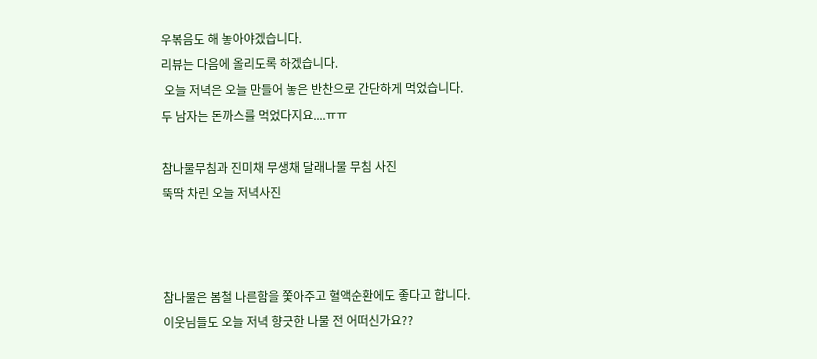우볶음도 해 놓아야겠습니다.
리뷰는 다음에 올리도록 하겠습니다.
 오늘 저녁은 오늘 만들어 놓은 반찬으로 간단하게 먹었습니다.
두 남자는 돈까스를 먹었다지요....ㅠㅠ

참나물무침과 진미채 무생채 달래나물 무침 사진
뚝딱 차린 오늘 저녁사진



참나물은 봄철 나른함을 쫓아주고 혈액순환에도 좋다고 합니다.
이웃님들도 오늘 저녁 향긋한 나물 전 어떠신가요??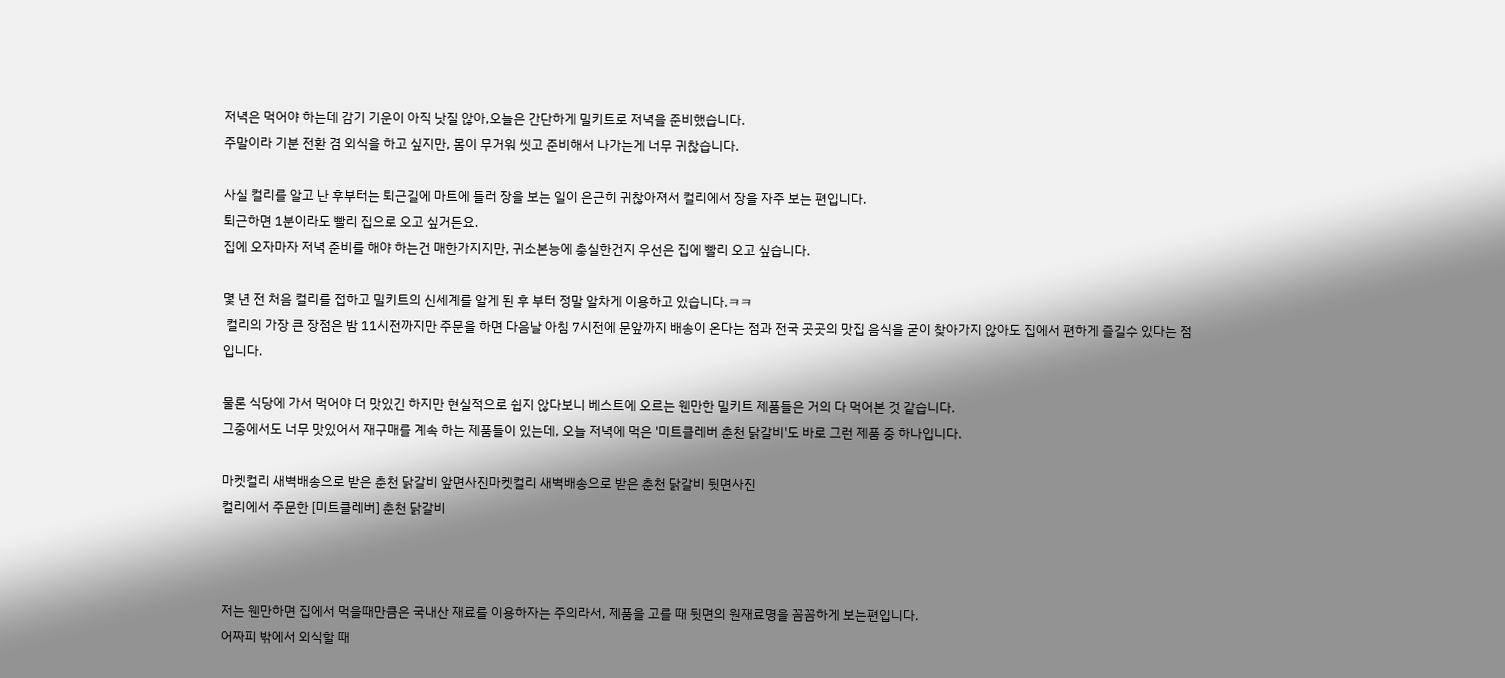저녁은 먹어야 하는데 감기 기운이 아직 낫질 않아,오늘은 간단하게 밀키트로 저녁을 준비했습니다.
주말이라 기분 전환 겸 외식을 하고 싶지만, 몸이 무거워 씻고 준비해서 나가는게 너무 귀찮습니다.

사실 컬리를 알고 난 후부터는 퇴근길에 마트에 들러 장을 보는 일이 은근히 귀찮아져서 컬리에서 장을 자주 보는 편입니다.
퇴근하면 1분이라도 빨리 집으로 오고 싶거든요.
집에 오자마자 저녁 준비를 해야 하는건 매한가지지만, 귀소본능에 충실한건지 우선은 집에 빨리 오고 싶습니다.

몇 년 전 처음 컬리를 접하고 밀키트의 신세계를 알게 된 후 부터 정말 알차게 이용하고 있습니다.ㅋㅋ
 컬리의 가장 큰 장점은 밤 11시전까지만 주문을 하면 다음날 아침 7시전에 문앞까지 배송이 온다는 점과 전국 곳곳의 맛집 음식을 굳이 찾아가지 않아도 집에서 편하게 즐길수 있다는 점입니다.

물론 식당에 가서 먹어야 더 맛있긴 하지만 현실적으로 쉽지 않다보니 베스트에 오르는 웬만한 밀키트 제품들은 거의 다 먹어본 것 같습니다.
그중에서도 너무 맛있어서 재구매를 계속 하는 제품들이 있는데, 오늘 저녁에 먹은 '미트클레버 춘천 닭갈비'도 바로 그런 제품 중 하나입니다.

마켓컬리 새벽배송으로 받은 춘천 닭갈비 앞면사진마켓컬리 새벽배송으로 받은 춘천 닭갈비 뒷면사진
컬리에서 주문한 [미트클레버] 춘천 닭갈비



저는 웬만하면 집에서 먹을때만큼은 국내산 재료를 이용하자는 주의라서, 제품을 고를 때 뒷면의 원재료명을 꼼꼼하게 보는편입니다.
어짜피 밖에서 외식할 때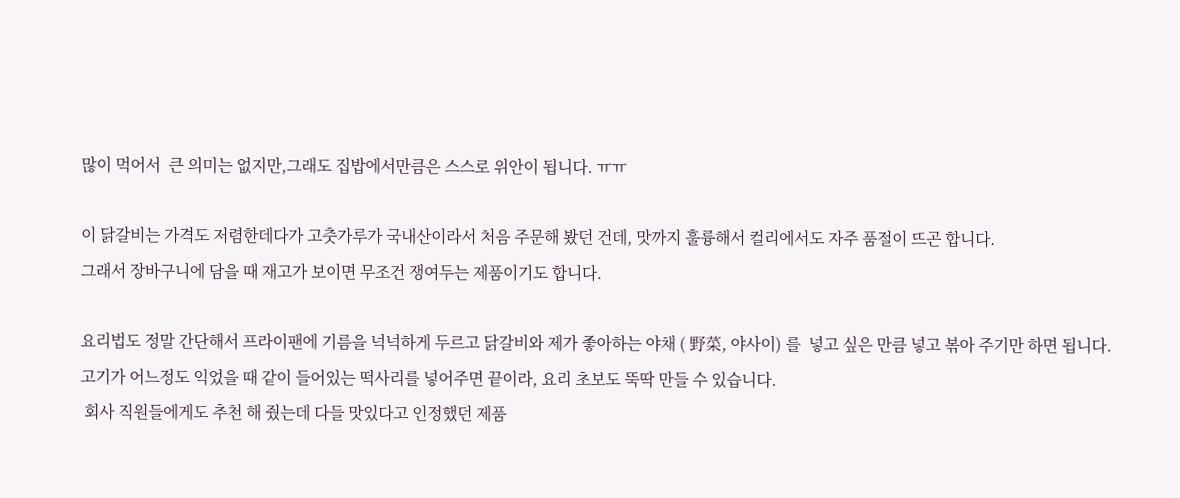많이 먹어서  큰 의미는 없지만,그래도 집밥에서만큼은 스스로 위안이 됩니다. ㅠㅠ

이 닭갈비는 가격도 저렴한데다가 고춧가루가 국내산이라서 처음 주문해 봤던 건데, 맛까지 훌륭해서 컬리에서도 자주 품절이 뜨곤 합니다.
그래서 장바구니에 담을 때 재고가 보이면 무조건 쟁여두는 제품이기도 합니다.

요리법도 정말 간단해서 프라이팬에 기름을 넉넉하게 두르고 닭갈비와 제가 좋아하는 야채 ( 野菜, 야사이) 를  넣고 싶은 만큼 넣고 볶아 주기만 하면 됩니다.
고기가 어느정도 익었을 때 같이 들어있는 떡사리를 넣어주면 끝이라, 요리 초보도 뚝딱 만들 수 있습니다.
 회사 직원들에게도 추천 해 줬는데 다들 맛있다고 인정했던 제품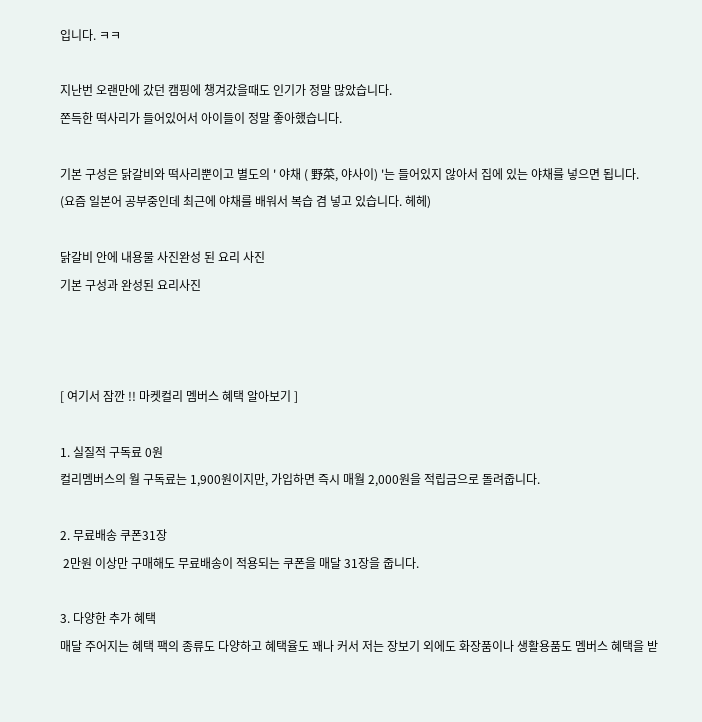입니다. ㅋㅋ

지난번 오랜만에 갔던 캠핑에 챙겨갔을때도 인기가 정말 많았습니다.
쫀득한 떡사리가 들어있어서 아이들이 정말 좋아했습니다.

기본 구성은 닭갈비와 떡사리뿐이고 별도의 ' 야채 ( 野菜, 야사이) '는 들어있지 않아서 집에 있는 야채를 넣으면 됩니다.
(요즘 일본어 공부중인데 최근에 야채를 배워서 복습 겸 넣고 있습니다. 헤헤)

닭갈비 안에 내용물 사진완성 된 요리 사진
기본 구성과 완성된 요리사진



[ 여기서 잠깐 !! 마켓컬리 멤버스 혜택 알아보기 ]

1. 실질적 구독료 0원
컬리멤버스의 월 구독료는 1,900원이지만, 가입하면 즉시 매월 2,000원을 적립금으로 돌려줍니다.

2. 무료배송 쿠폰31장
 2만원 이상만 구매해도 무료배송이 적용되는 쿠폰을 매달 31장을 줍니다.

3. 다양한 추가 혜택
매달 주어지는 혜택 팩의 종류도 다양하고 혜택율도 꽤나 커서 저는 장보기 외에도 화장품이나 생활용품도 멤버스 혜택을 받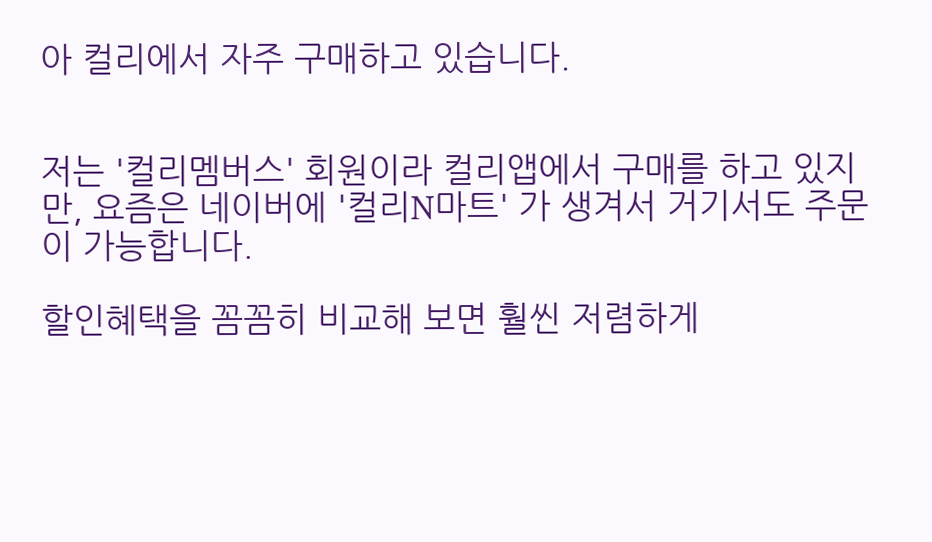아 컬리에서 자주 구매하고 있습니다.


저는 '컬리멤버스' 회원이라 컬리앱에서 구매를 하고 있지만, 요즘은 네이버에 '컬리N마트' 가 생겨서 거기서도 주문이 가능합니다.

할인혜택을 꼼꼼히 비교해 보면 훨씬 저렴하게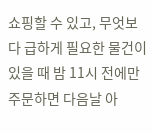쇼핑할 수 있고, 무엇보다 급하게 필요한 물건이 있을 때 밤 11시 전에만 주문하면 다음날 아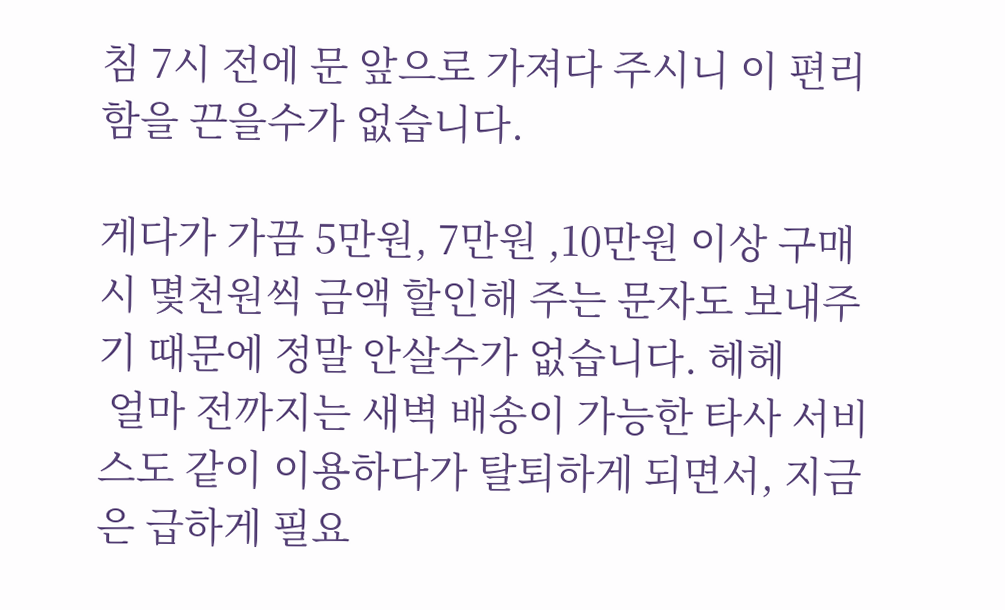침 7시 전에 문 앞으로 가져다 주시니 이 편리함을 끈을수가 없습니다.

게다가 가끔 5만원, 7만원 ,10만원 이상 구매시 몇천원씩 금액 할인해 주는 문자도 보내주기 때문에 정말 안살수가 없습니다. 헤헤
 얼마 전까지는 새벽 배송이 가능한 타사 서비스도 같이 이용하다가 탈퇴하게 되면서, 지금은 급하게 필요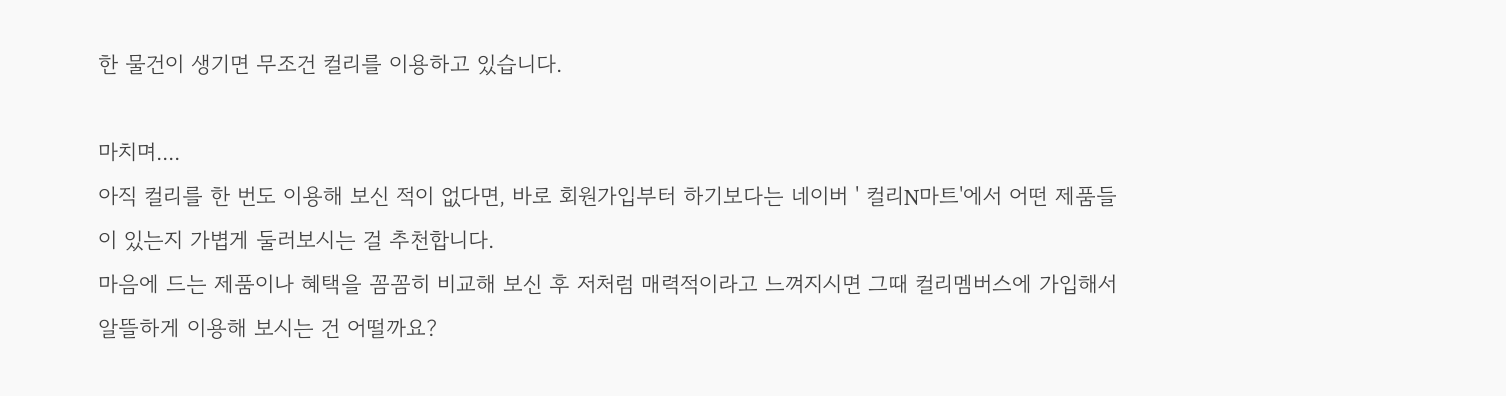한 물건이 생기면 무조건 컬리를 이용하고 있습니다.

마치며....
아직 컬리를 한 번도 이용해 보신 적이 없다면, 바로 회원가입부터 하기보다는 네이버 ' 컬리N마트'에서 어떤 제품들이 있는지 가볍게 둘러보시는 걸 추천합니다.
마음에 드는 제품이나 혜택을 꼼꼼히 비교해 보신 후 저처럼 매력적이라고 느껴지시면 그때 컬리멤버스에 가입해서 알뜰하게 이용해 보시는 건 어떨까요?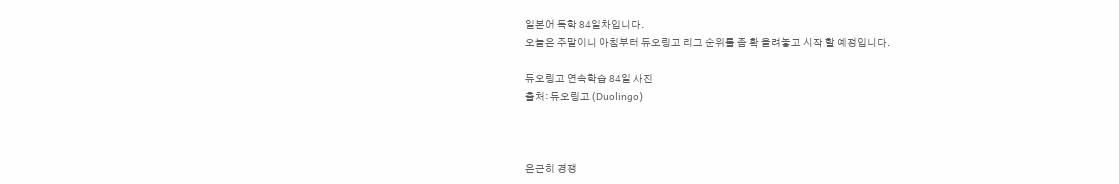일본어 독학 84일차입니다.
오늘은 주말이니 아침부터 듀오링고 리그 순위를 좀 확 올려놓고 시작 할 예정입니다.

듀오링고 연속학습 84일 사진
출처: 듀오링고 (Duolingo)



은근히 경쟁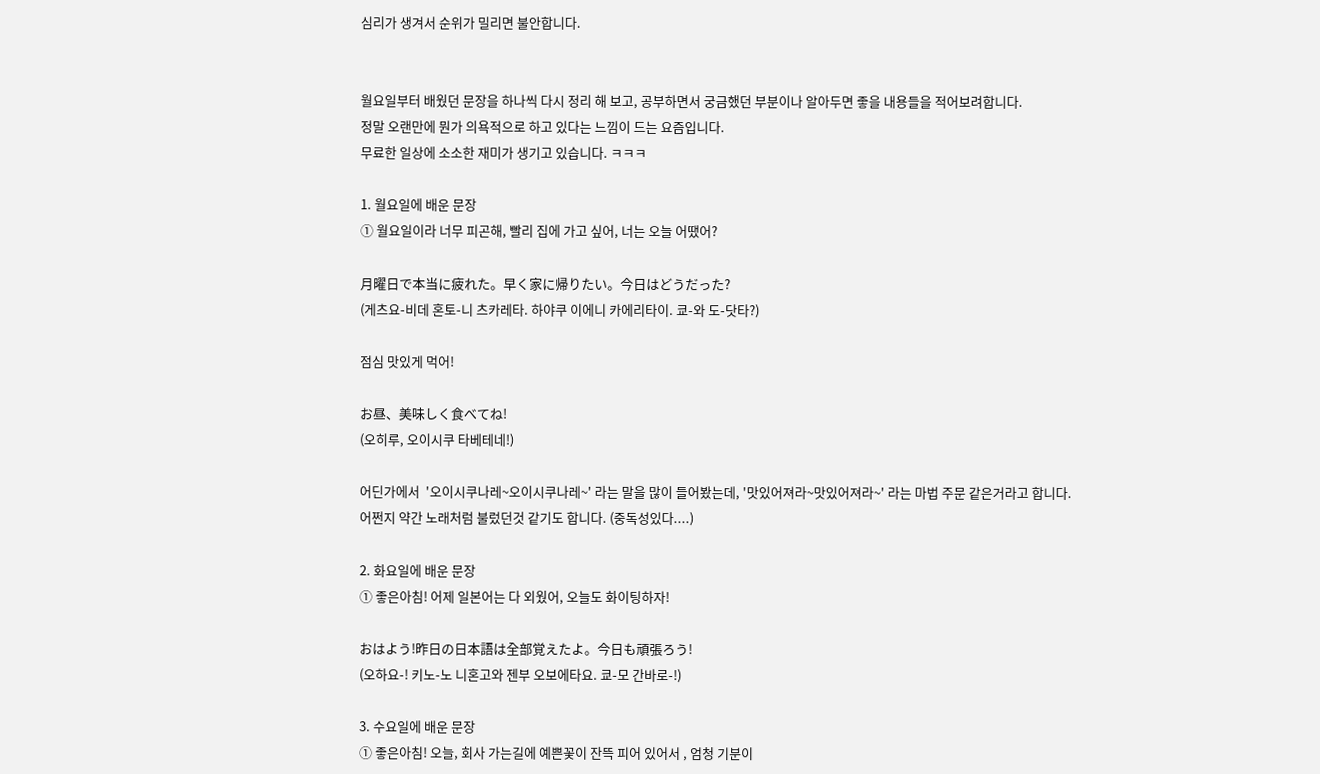심리가 생겨서 순위가 밀리면 불안합니다.


월요일부터 배웠던 문장을 하나씩 다시 정리 해 보고, 공부하면서 궁금했던 부분이나 알아두면 좋을 내용들을 적어보려합니다.
정말 오랜만에 뭔가 의욕적으로 하고 있다는 느낌이 드는 요즘입니다.
무료한 일상에 소소한 재미가 생기고 있습니다. ㅋㅋㅋ

1. 월요일에 배운 문장
① 월요일이라 너무 피곤해, 빨리 집에 가고 싶어, 너는 오늘 어땠어?

月曜日で本当に疲れた。早く家に帰りたい。今日はどうだった?
(게츠요-비데 혼토-니 츠카레타. 하야쿠 이에니 카에리타이. 쿄-와 도-닷타?)

점심 맛있게 먹어!

お昼、美味しく食べてね!
(오히루, 오이시쿠 타베테네!)

어딘가에서  '오이시쿠나레~오이시쿠나레~' 라는 말을 많이 들어봤는데, '맛있어져라~맛있어져라~' 라는 마법 주문 같은거라고 합니다.
어쩐지 약간 노래처럼 불렀던것 같기도 합니다. (중독성있다....)

2. 화요일에 배운 문장
① 좋은아침! 어제 일본어는 다 외웠어, 오늘도 화이팅하자!

おはよう!昨日の日本語は全部覚えたよ。今日も頑張ろう!
(오하요-! 키노-노 니혼고와 젠부 오보에타요. 쿄-모 간바로-!)

3. 수요일에 배운 문장
① 좋은아침! 오늘, 회사 가는길에 예쁜꽃이 잔뜩 피어 있어서 , 엄청 기분이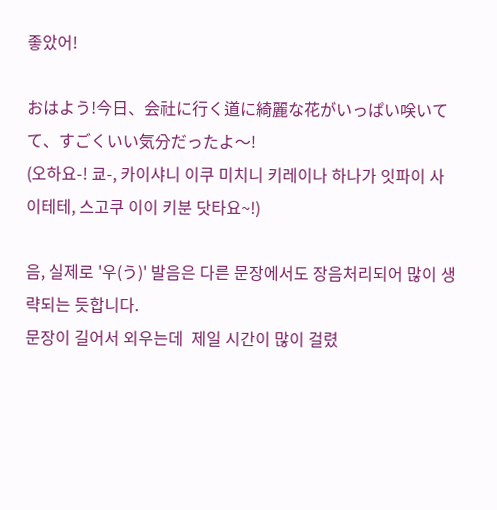좋았어!

おはよう!今日、会社に行く道に綺麗な花がいっぱい咲いてて、すごくいい気分だったよ〜!
(오하요-! 쿄-, 카이샤니 이쿠 미치니 키레이나 하나가 잇파이 사이테테, 스고쿠 이이 키분 닷타요~!)

음, 실제로 '우(う)' 발음은 다른 문장에서도 장음처리되어 많이 생략되는 듯합니다.
문장이 길어서 외우는데  제일 시간이 많이 걸렸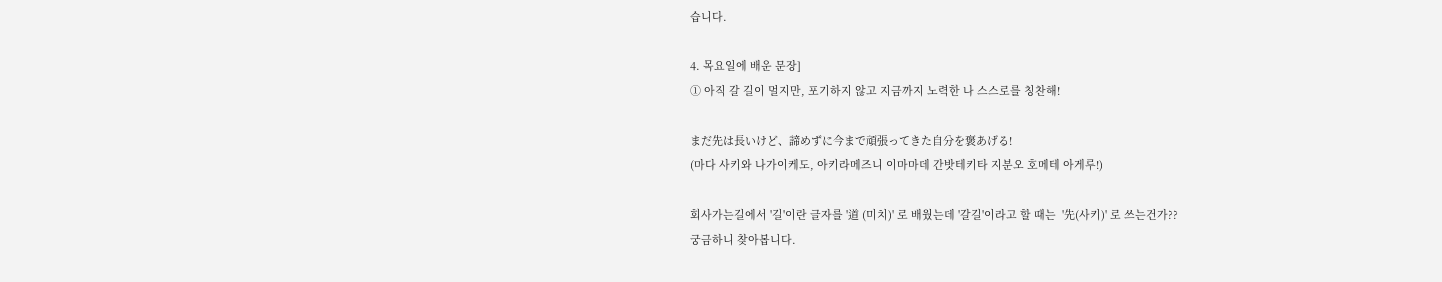습니다.

4. 목요일에 배운 문장]
① 아직 갈 길이 멀지만, 포기하지 않고 지금까지 노력한 나 스스로를 칭찬해!

まだ先は長いけど、諦めずに今まで頑張ってきた自分を褒あげる!
(마다 사키와 나가이케도, 아키라메즈니 이마마데 간밧테키타 지분오 호메테 아게루!)

회사가는길에서 '길'이란 글자를 '道 (미치)' 로 배웠는데 '갈길'이라고 할 때는  '先(사키)' 로 쓰는건가??
궁금하니 찾아봅니다.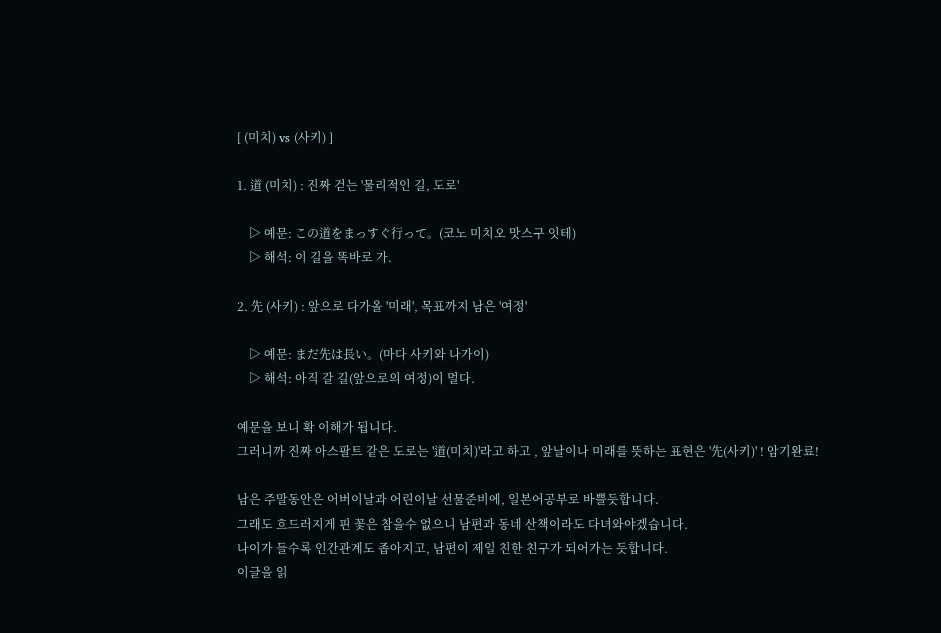[ (미치) vs (사키) ]

1. 道 (미치) : 진짜 걷는 '물리적인 길, 도로'

    ▷ 예문: この道をまっすぐ行って。(코노 미치오 맛스구 잇테)
    ▷ 해석: 이 길을 똑바로 가.

2. 先 (사키) : 앞으로 다가올 '미래', 목표까지 남은 '여정'

    ▷ 예문: まだ先は長い。(마다 사키와 나가이)
    ▷ 해석: 아직 갈 길(앞으로의 여정)이 멀다.

예문을 보니 확 이해가 됩니다.
그러니까 진짜 아스팔트 같은 도로는 '道(미치)'라고 하고 , 앞날이나 미래를 뜻하는 표현은 '先(사키)' ! 암기완료!

남은 주말동안은 어버이날과 어린이날 선물준비에, 일본어공부로 바쁠듯합니다.
그래도 흐드러지게 핀 꽃은 참을수 없으니 남편과 동네 산책이라도 다녀와야겠습니다.
나이가 들수록 인간관계도 좁아지고, 남편이 제일 친한 친구가 되어가는 듯합니다.
이글을 읽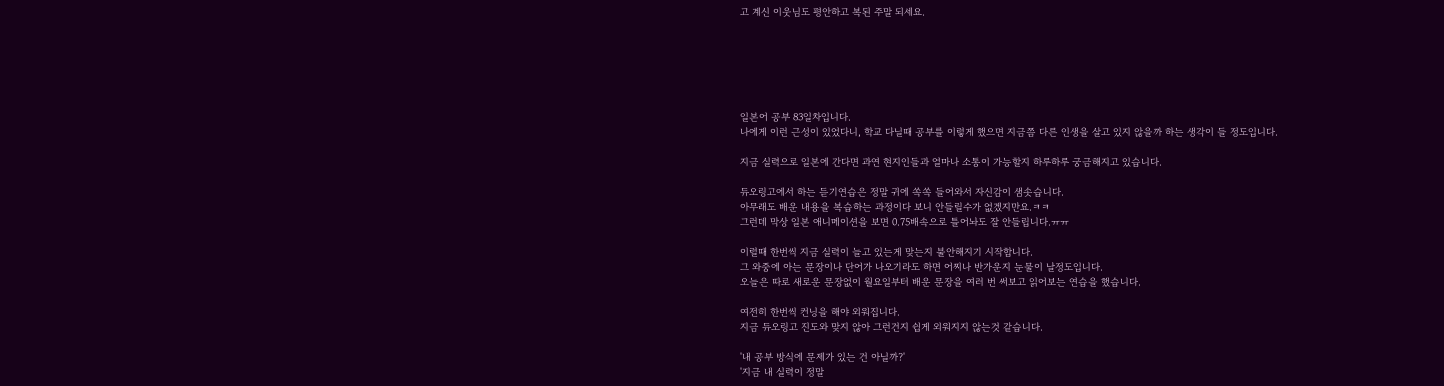고 계신 이웃님도 평안하고 복된 주말 되세요.






일본어 공부 83일차입니다.
나에게 이런 근성이 있었다니, 학교 다닐때 공부를 이렇게 했으면 지금쯤 다른 인생을 살고 있지 않을까 하는 생각이 들 정도입니다.

지금 실력으로 일본에 간다면 과연 현지인들과 얼마나 소통이 가능할지 하루하루 궁금해지고 있습니다.

듀오링고에서 하는 듣기연습은 정말 귀에 쏙쏙 들어와서 자신감이 샘솟습니다.
아무래도 배운 내용을 복습하는 과정이다 보니 안들릴수가 없겠지만요.ㅋㅋ
그런데 막상 일본 애니메이션을 보면 0.75배속으로 틀어놔도 잘 안들립니다.ㅠㅠ

이럴때 한번씩 지금 실력이 늘고 있는게 맞는지 불안해지기 시작합니다.
그 와중에 아는 문장이나 단어가 나오기라도 하면 어찌나 반가운지 눈물이 날정도입니다.
오늘은 따로 새로운 문장없이 월요일부터 배운 문장을 여러 번 써보고 읽어보는 연습을 했습니다.

여전히 한번씩 컨닝을 해야 외워집니다.
지금 듀오링고 진도와 맞지 않아 그런건지 쉽게 외워지지 않는것 같습니다.

'내 공부 방식에 문제가 있는 건 아닐까?'
'지금 내 실력이 정말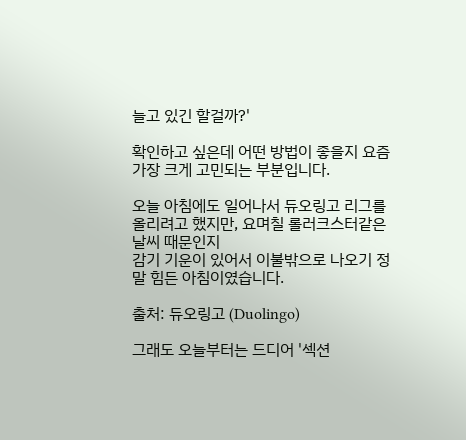늘고 있긴 할걸까?'

확인하고 싶은데 어떤 방법이 좋을지 요즘 가장 크게 고민되는 부분입니다.

오늘 아침에도 일어나서 듀오링고 리그를 올리려고 했지만, 요며칠 롤러크스터같은 날씨 때문인지
감기 기운이 있어서 이불밖으로 나오기 정말 힘든 아침이였습니다.

출처: 듀오링고 (Duolingo)

그래도 오늘부터는 드디어 '섹션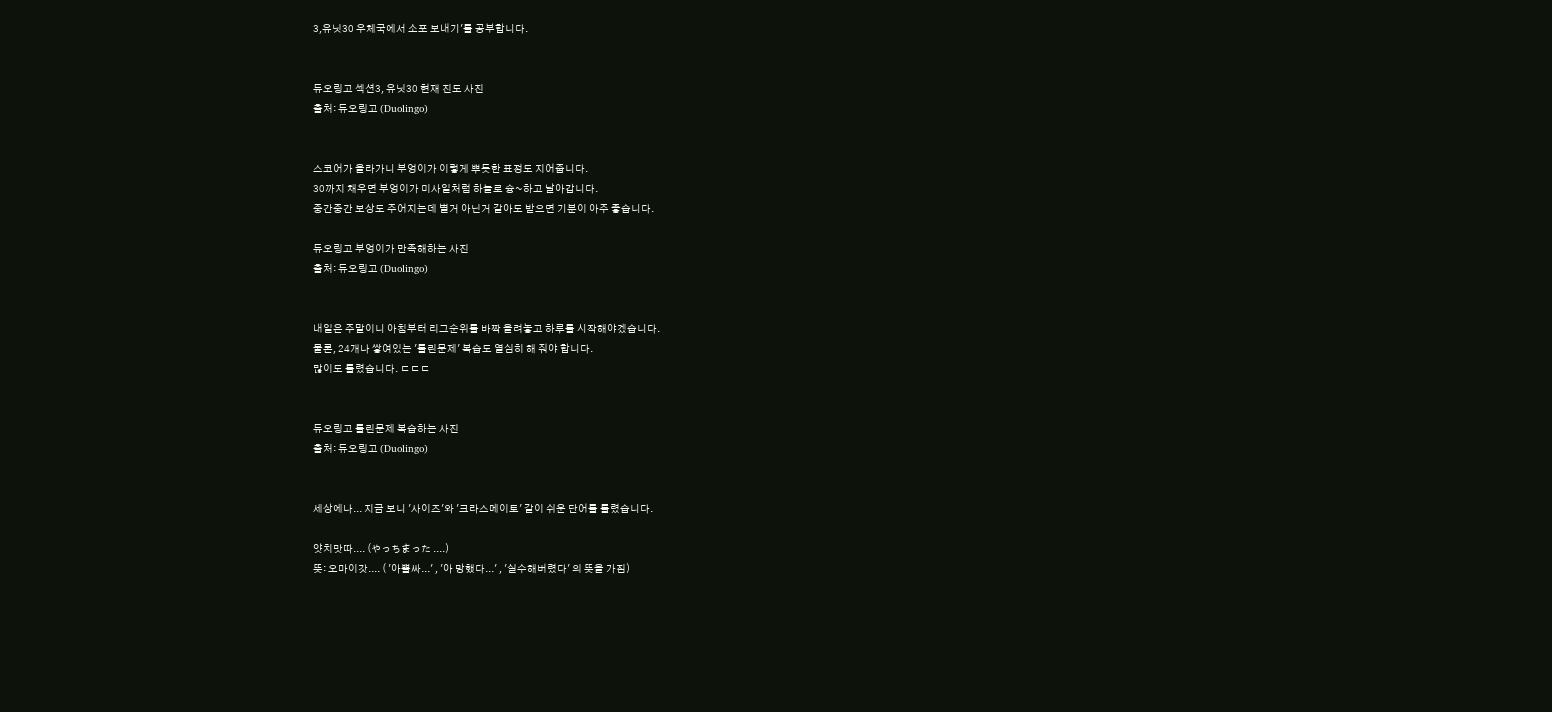3,유닛30 우체국에서 소포 보내기'를 공부합니다.


듀오링고 섹션3, 유닛30 현재 진도 사진
출처: 듀오링고 (Duolingo)


스코어가 올라가니 부엉이가 이렇게 뿌듯한 표정도 지어줍니다.
30까지 채우면 부엉이가 미사일처럼 하늘로 슝~하고 날아갑니다.
중간중간 보상도 주어지는데 별거 아닌거 같아도 받으면 기분이 아주 좋습니다.

듀오링고 부엉이가 만족해하는 사진
출처: 듀오링고 (Duolingo)


내일은 주말이니 아침부터 리그순위를 바짝 올려놓고 하루를 시작해야겠습니다.
물론, 24개나 쌓여있는 '틀린문제' 복습도 열심히 해 줘야 합니다.
많이도 틀렸습니다. ㄷㄷㄷ


듀오링고 틀린문제 복습하는 사진
출처: 듀오링고 (Duolingo)


세상에나... 지금 보니 '사이즈'와 '크라스메이토' 같이 쉬운 단어를 틀렸습니다.

얏치맛따.... (やっちまった ....)
뜻: 오마이갓.... ( '아뿔싸...' , '아 망했다...' , '실수해버렸다' 의 뜻을 가짐)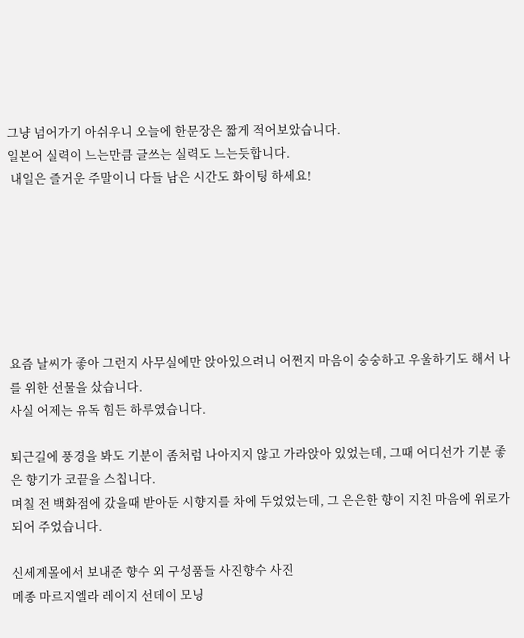그냥 넘어가기 아쉬우니 오늘에 한문장은 짧게 적어보았습니다.
일본어 실력이 느는만큼 글쓰는 실력도 느는듯합니다.
 내일은 즐거운 주말이니 다들 남은 시간도 화이팅 하세요!







요즘 날씨가 좋아 그런지 사무실에만 앉아있으려니 어쩐지 마음이 숭숭하고 우울하기도 해서 나를 위한 선물을 샀습니다.
사실 어제는 유독 힘든 하루였습니다.

퇴근길에 풍경을 봐도 기분이 좀처럼 나아지지 않고 가라앉아 있었는데, 그때 어디선가 기분 좋은 향기가 코끝을 스칩니다.
며칠 전 백화점에 갔을때 받아둔 시향지를 차에 두었었는데, 그 은은한 향이 지친 마음에 위로가 되어 주었습니다.

신세계몰에서 보내준 향수 외 구성품들 사진향수 사진
메종 마르지엘라 레이지 선데이 모닝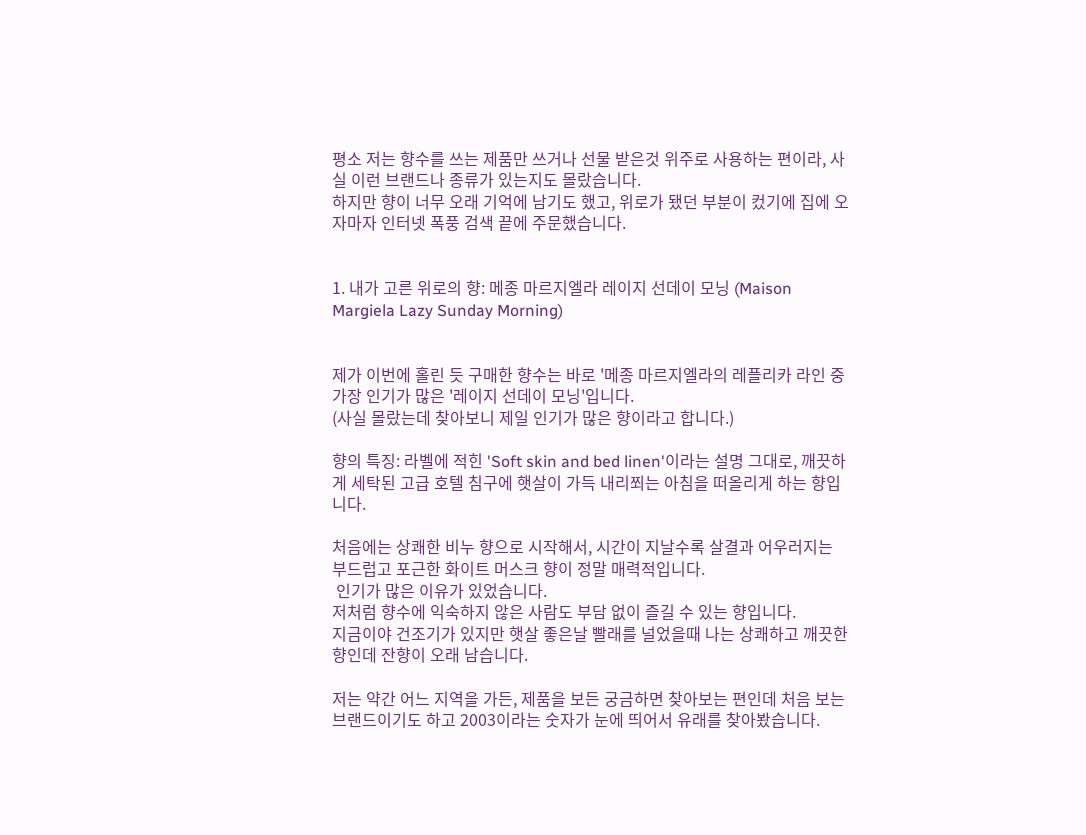평소 저는 향수를 쓰는 제품만 쓰거나 선물 받은것 위주로 사용하는 편이라, 사실 이런 브랜드나 종류가 있는지도 몰랐습니다.
하지만 향이 너무 오래 기억에 남기도 했고, 위로가 됐던 부분이 컸기에 집에 오자마자 인터넷 폭풍 검색 끝에 주문했습니다.


1. 내가 고른 위로의 향: 메종 마르지엘라 레이지 선데이 모닝 (Maison Margiela Lazy Sunday Morning)


제가 이번에 홀린 듯 구매한 향수는 바로 '메종 마르지엘라의 레플리카 라인 중 가장 인기가 많은 '레이지 선데이 모닝'입니다.
(사실 몰랐는데 찾아보니 제일 인기가 많은 향이라고 합니다.)

향의 특징: 라벨에 적힌 'Soft skin and bed linen'이라는 설명 그대로, 깨끗하게 세탁된 고급 호텔 침구에 햇살이 가득 내리쬐는 아침을 떠올리게 하는 향입니다.

처음에는 상쾌한 비누 향으로 시작해서, 시간이 지날수록 살결과 어우러지는 부드럽고 포근한 화이트 머스크 향이 정말 매력적입니다.
 인기가 많은 이유가 있었습니다.
저처럼 향수에 익숙하지 않은 사람도 부담 없이 즐길 수 있는 향입니다.
지금이야 건조기가 있지만 햇살 좋은날 빨래를 널었을때 나는 상쾌하고 깨끗한 향인데 잔향이 오래 남습니다.

저는 약간 어느 지역을 가든, 제품을 보든 궁금하면 찾아보는 편인데 처음 보는 브랜드이기도 하고 2003이라는 숫자가 눈에 띄어서 유래를 찾아봤습니다.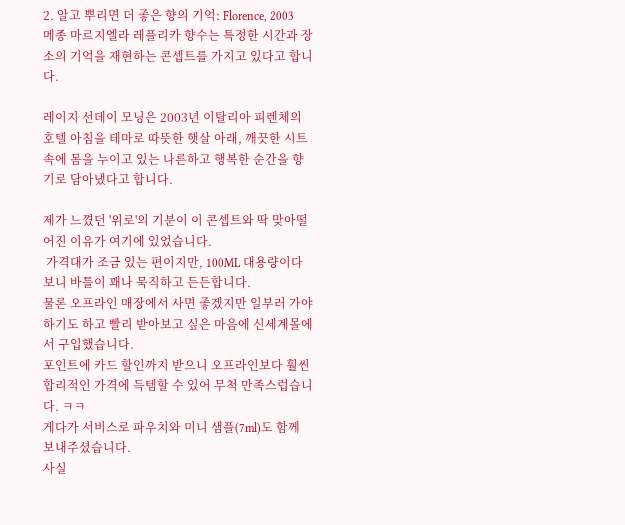2. 알고 뿌리면 더 좋은 향의 기억: Florence, 2003
메종 마르지엘라 레플리카 향수는 특정한 시간과 장소의 기억을 재현하는 콘셉트를 가지고 있다고 합니다.

레이지 선데이 모닝은 2003년 이탈리아 피렌체의 호텔 아침을 테마로 따뜻한 햇살 아래, 깨끗한 시트 속에 몸을 누이고 있는 나른하고 행복한 순간을 향기로 담아냈다고 합니다.

제가 느꼈던 '위로'의 기분이 이 콘셉트와 딱 맞아떨어진 이유가 여기에 있었습니다.
 가격대가 조금 있는 편이지만, 100ML 대용량이다 보니 바틀이 꽤나 묵직하고 든든합니다.
물론 오프라인 매장에서 사면 좋겠지만 일부러 가야 하기도 하고 빨리 받아보고 싶은 마음에 신세계몰에서 구입했습니다.
포인트에 카드 할인까지 받으니 오프라인보다 훨씬 합리적인 가격에 득템할 수 있어 무척 만족스럽습니다. ㅋㅋ
게다가 서비스로 파우치와 미니 샘플(7ml)도 함께 보내주셨습니다.
사실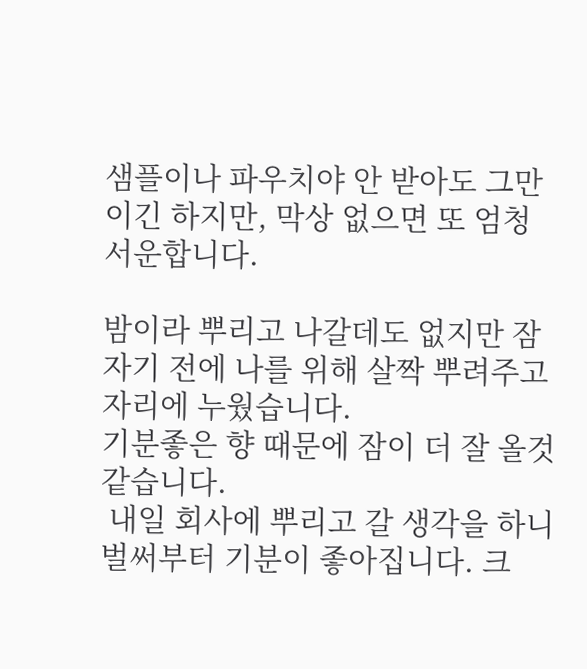샘플이나 파우치야 안 받아도 그만이긴 하지만, 막상 없으면 또 엄청 서운합니다.

밤이라 뿌리고 나갈데도 없지만 잠자기 전에 나를 위해 살짝 뿌려주고 자리에 누웠습니다.
기분좋은 향 때문에 잠이 더 잘 올것 같습니다.
 내일 회사에 뿌리고 갈 생각을 하니 벌써부터 기분이 좋아집니다. 크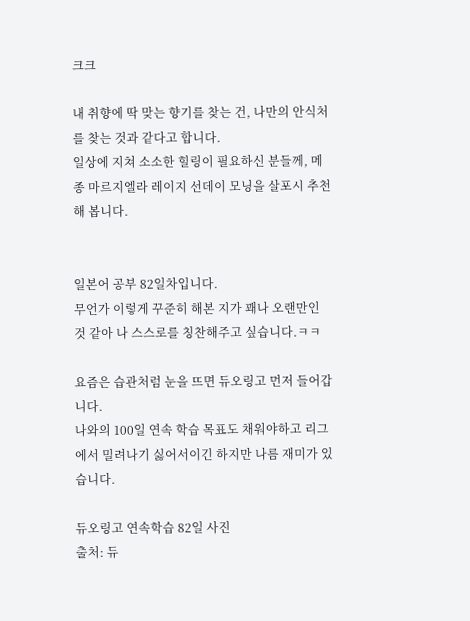크크

내 취향에 딱 맞는 향기를 찾는 건, 나만의 안식처를 찾는 것과 같다고 합니다.
일상에 지쳐 소소한 힐링이 필요하신 분들께, 메종 마르지엘라 레이지 선데이 모닝을 살포시 추천해 봅니다.


일본어 공부 82일차입니다.
무언가 이렇게 꾸준히 해본 지가 꽤나 오랜만인 것 같아 나 스스로를 칭찬해주고 싶습니다.ㅋㅋ

요즘은 습관처럼 눈을 뜨면 듀오링고 먼저 들어갑니다.
나와의 100일 연속 학습 목표도 채워야하고 리그에서 밀려나기 싫어서이긴 하지만 나름 재미가 있습니다.

듀오링고 연속학습 82일 사진
출처: 듀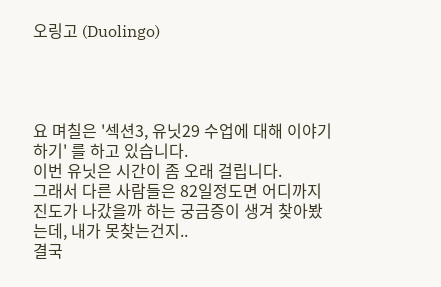오링고 (Duolingo)




요 며칠은 '섹션3, 유닛29 수업에 대해 이야기하기' 를 하고 있습니다.
이번 유닛은 시간이 좀 오래 걸립니다.
그래서 다른 사람들은 82일정도면 어디까지 진도가 나갔을까 하는 궁금증이 생겨 찾아봤는데, 내가 못찾는건지..
결국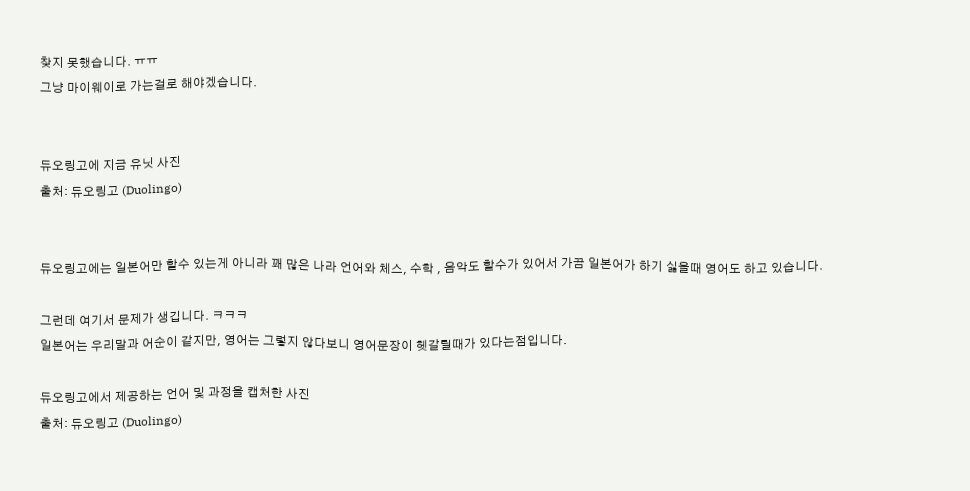찾지 못했습니다. ㅠㅠ
그냥 마이웨이로 가는걸로 해야겠습니다.


듀오링고에 지금 유닛 사진
출처: 듀오링고 (Duolingo)


듀오링고에는 일본어만 할수 있는게 아니라 꽤 많은 나라 언어와 체스, 수학 , 음악도 할수가 있어서 가끔 일본어가 하기 싫을때 영어도 하고 있습니다.

그런데 여기서 문제가 생깁니다. ㅋㅋㅋ
일본어는 우리말과 어순이 같지만, 영어는 그렇지 않다보니 영어문장이 헷갈릴때가 있다는점입니다.

듀오링고에서 제공하는 언어 및 과정을 캡처한 사진
출처: 듀오링고 (Duolingo)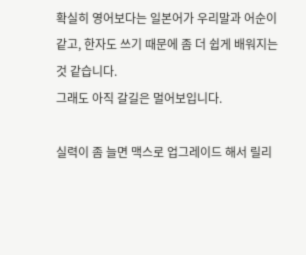확실히 영어보다는 일본어가 우리말과 어순이 같고, 한자도 쓰기 때문에 좀 더 쉽게 배워지는것 같습니다.
그래도 아직 갈길은 멀어보입니다.

실력이 좀 늘면 맥스로 업그레이드 해서 릴리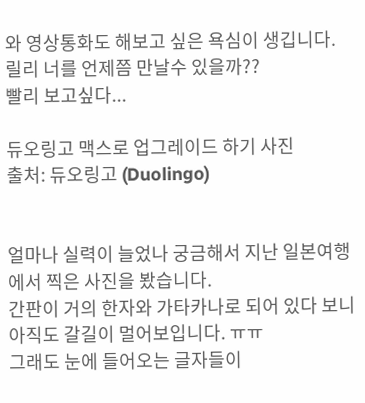와 영상통화도 해보고 싶은 욕심이 생깁니다.
릴리 너를 언제쯤 만날수 있을까??
빨리 보고싶다...

듀오링고 맥스로 업그레이드 하기 사진
출처: 듀오링고 (Duolingo)


얼마나 실력이 늘었나 궁금해서 지난 일본여행에서 찍은 사진을 봤습니다.
간판이 거의 한자와 가타카나로 되어 있다 보니 아직도 갈길이 멀어보입니다. ㅠㅠ
그래도 눈에 들어오는 글자들이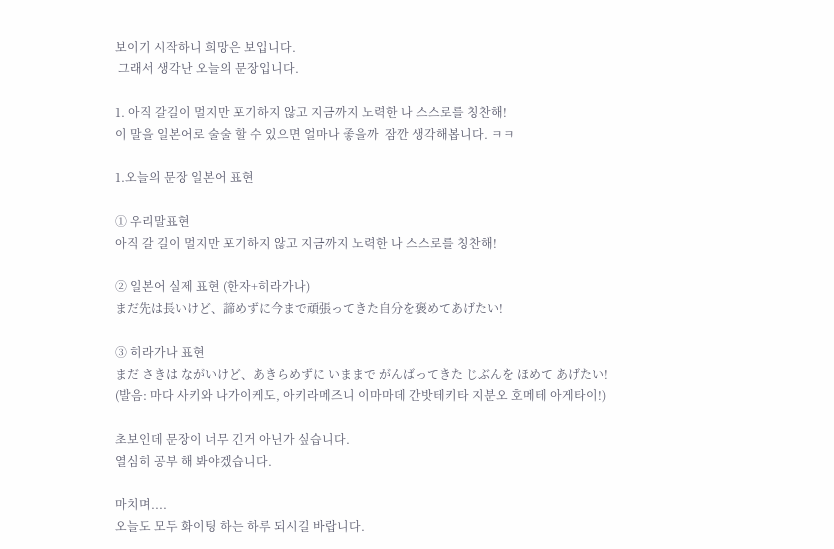보이기 시작하니 희망은 보입니다.
 그래서 생각난 오늘의 문장입니다.

1. 아직 갈길이 멀지만 포기하지 않고 지금까지 노력한 나 스스로를 칭찬해!
이 말을 일본어로 술술 할 수 있으면 얼마나 좋을까  잠깐 생각해봅니다. ㅋㅋ

1.오늘의 문장 일본어 표현

① 우리말표현
아직 갈 길이 멀지만 포기하지 않고 지금까지 노력한 나 스스로를 칭찬해!

② 일본어 실제 표현 (한자+히라가나)
まだ先は長いけど、諦めずに今まで頑張ってきた自分を褒めてあげたい!

③ 히라가나 표현
まだ さきは ながいけど、あきらめずに いままで がんばってきた じぶんを ほめて あげたい!
(발음: 마다 사키와 나가이케도, 아키라메즈니 이마마데 간밧테키타 지분오 호메테 아게타이!)

초보인데 문장이 너무 긴거 아닌가 싶습니다.
열심히 공부 해 봐야겠습니다.

마치며....
오늘도 모두 화이팅 하는 하루 되시길 바랍니다.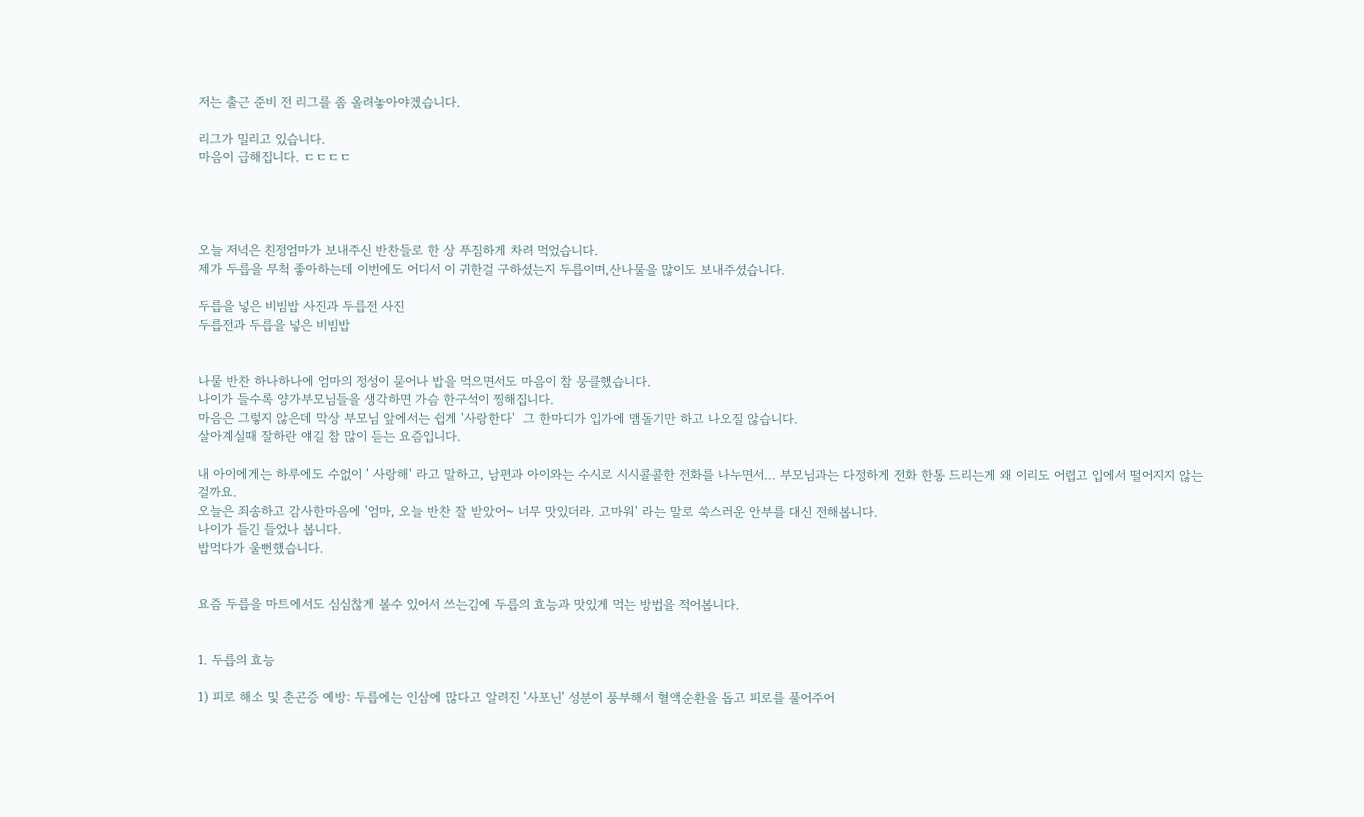저는 출근 준비 전 리그를 좀 올려놓아야겠습니다.

리그가 밀리고 있습니다.
마음이 급해집니다. ㄷㄷㄷㄷ




오늘 저녁은 친정엄마가 보내주신 반찬들로 한 상 푸짐하게 차려 먹었습니다.
제가 두릅을 무척 좋아하는데 이번에도 어디서 이 귀한걸 구하셨는지 두릅이며,산나물을 많이도 보내주셨습니다.

두릅을 넣은 비빔밥 사진과 두릅전 사진
두릅전과 두릅을 넣은 비빔밥


나물 반찬 하나하나에 엄마의 정성이 묻어나 밥을 먹으면서도 마음이 참 뭉클했습니다.
나이가 들수록 양가부모님들을 생각하면 가슴 한구석이 찡해집니다.
마음은 그렇지 않은데 막상 부모님 앞에서는 쉽게 '사랑한다'  그 한마디가 입가에 맴돌기만 하고 나오질 않습니다.
살아계실때 잘하란 얘길 참 많이 듣는 요즘입니다.

내 아이에게는 하루에도 수없이 ' 사랑해' 라고 말하고, 남편과 아이와는 수시로 시시콜콜한 전화를 나누면서... 부모님과는 다정하게 전화 한통 드리는게 왜 이리도 어렵고 입에서 떨어지지 않는걸까요.
오늘은 죄송하고 감사한마음에 '엄마, 오늘 반찬 잘 받았어~ 너무 맛있더라. 고마워' 라는 말로 쑥스러운 안부를 대신 전해봅니다.
나이가 들긴 들었나 봅니다.
밥먹다가 울뻔했습니다.


요즘 두릅을 마트에서도 심심찮게 볼수 있어서 쓰는김에 두릅의 효능과 맛있게 먹는 방법을 적어봅니다.


1. 두릅의 효능

1) 피로 해소 및 춘곤증 예방: 두릅에는 인삼에 많다고 알려진 '사포닌' 성분이 풍부해서 혈액순환을 돕고 피로를 풀어주어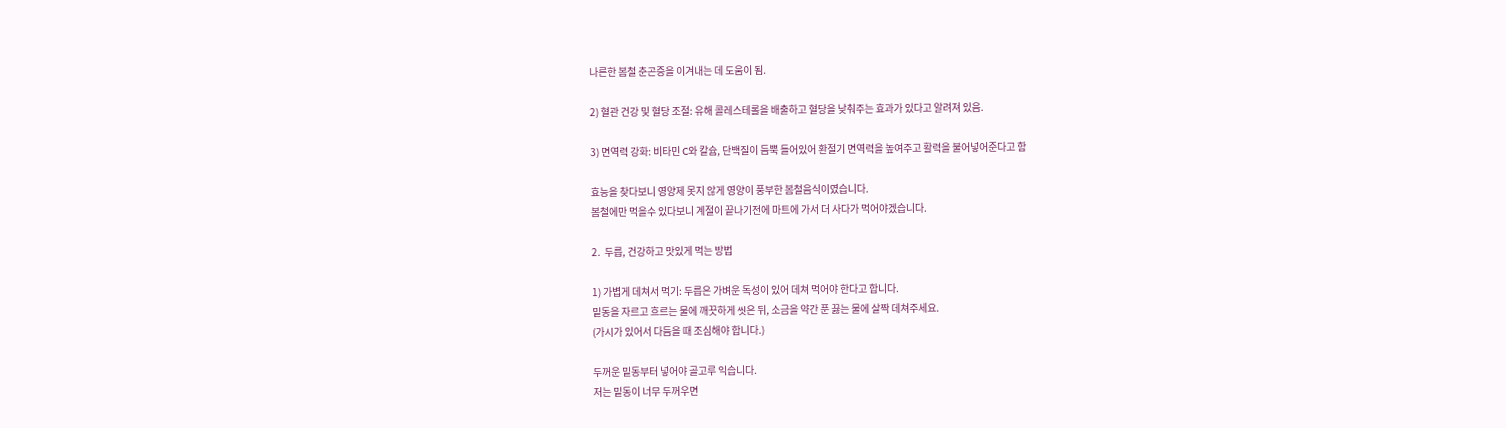나른한 봄철 춘곤증을 이겨내는 데 도움이 됨.

2) 혈관 건강 및 혈당 조절: 유해 콜레스테롤을 배출하고 혈당을 낮춰주는 효과가 있다고 알려져 있음.

3) 면역력 강화: 비타민 C와 칼슘, 단백질이 듬뿍 들어있어 환절기 면역력을 높여주고 활력을 불어넣어준다고 함

효능을 찾다보니 영양제 못지 않게 영양이 풍부한 봄철음식이였습니다.
봄철에만 먹을수 있다보니 계절이 끝나기전에 마트에 가서 더 사다가 먹어야겠습니다.

2.  두릅, 건강하고 맛있게 먹는 방법

1) 가볍게 데쳐서 먹기: 두릅은 가벼운 독성이 있어 데쳐 먹어야 한다고 합니다.
밑동을 자르고 흐르는 물에 깨끗하게 씻은 뒤, 소금을 약간 푼 끓는 물에 살짝 데쳐주세요.
(가시가 있어서 다듬을 때 조심해야 합니다.)

두꺼운 밑동부터 넣어야 골고루 익습니다.
저는 밑동이 너무 두꺼우면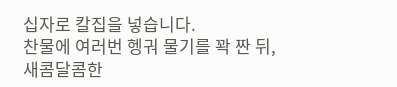십자로 칼집을 넣습니다.
찬물에 여러번 헹궈 물기를 꽉 짠 뒤, 새콤달콤한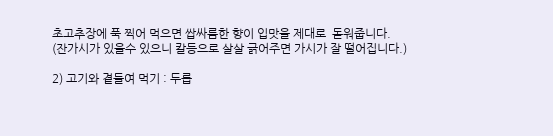초고추장에 푹 찍어 먹으면 쌉싸름한 향이 입맛을 제대로  돋워줍니다.
(잔가시가 있을수 있으니 칼등으로 살살 긁어주면 가시가 잘 떨어집니다.)

2) 고기와 곁들여 먹기 : 두릅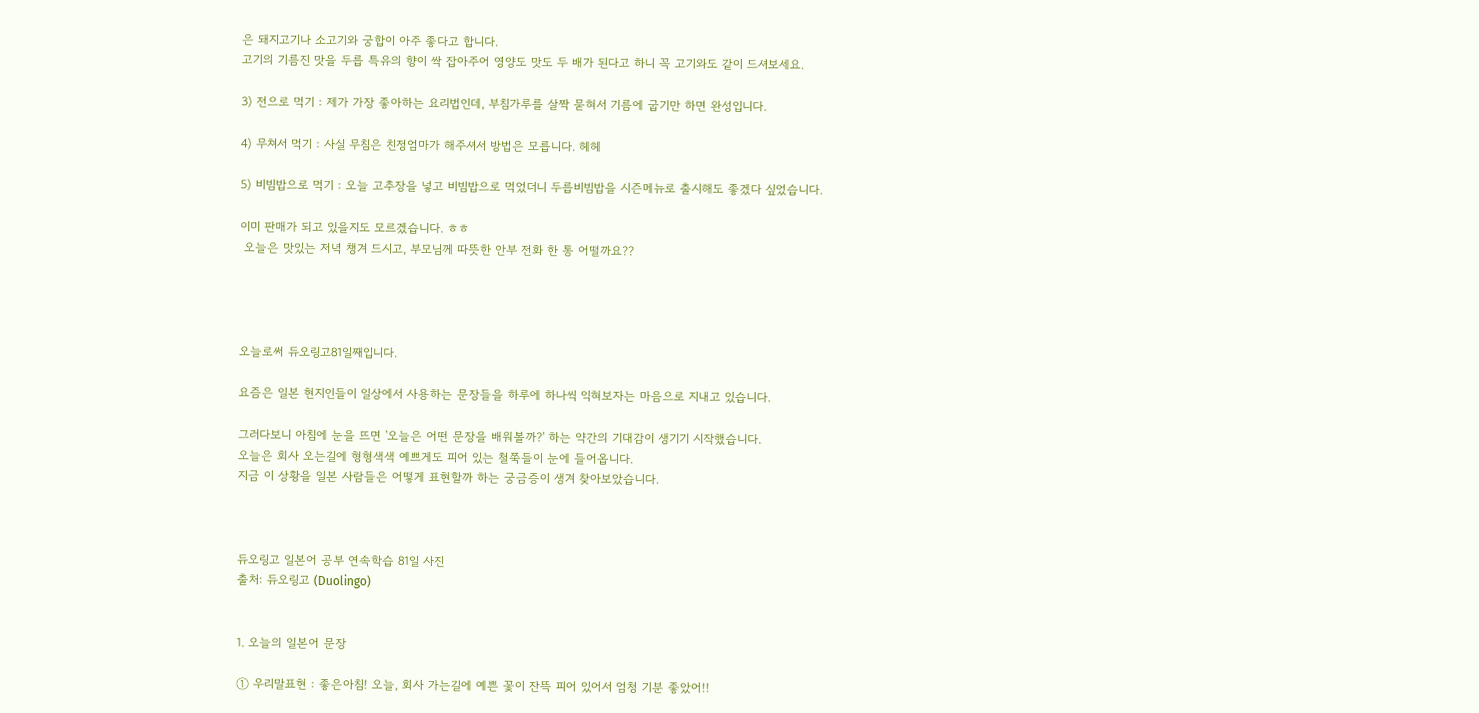은 돼지고기나 소고기와 궁합이 아주 좋다고 합니다.
고기의 기름진 맛을 두릅 특유의 향이 싹 잡아주어 영양도 맛도 두 배가 된다고 하니 꼭 고기와도 같이 드셔보세요.

3) 전으로 먹기 : 제가 가장 좋아하는 요리법인데, 부침가루를 살짝 묻혀서 기름에 굽기만 하면 완성입니다.

4) 무쳐서 먹기 : 사실 무침은 친정엄마가 해주셔서 방법은 모릅니다. 헤헤

5) 비빔밥으로 먹기 : 오늘 고추장을 넣고 비빔밥으로 먹었더니 두릅비빔밥을 시즌메뉴로 출시해도 좋겠다 싶었습니다.

이미 판매가 되고 있을지도 모르겠습니다. ㅎㅎ
 오늘은 맛있는 저녁 챙겨 드시고, 부모님께 따뜻한 안부 전화 한 통 어떨까요??




오늘로써 듀오링고81일째입니다.

요즘은 일본 현지인들이 일상에서 사용하는 문장들을 하루에 하나씩 익혀보자는 마음으로 지내고 있습니다.

그러다보니 아침에 눈을 뜨면 '오늘은 어떤 문장을 배워볼까?' 하는 약간의 기대감이 생기기 시작했습니다.
오늘은 회사 오는길에 형형색색 예쁘게도 피어 있는 철쭉들이 눈에 들어옵니다.
지금 이 상황을 일본 사람들은 어떻게 표현할까 하는 궁금증이 생겨 찾아보았습니다.



듀오링고 일본어 공부 연속학습 81일 사진
출처: 듀오링고 (Duolingo)


1. 오늘의 일본어 문장

① 우리말표현 : 좋은아침! 오늘, 회사 가는길에 예쁜 꽃이 잔뜩 피어 있어서 엄청 기분 좋았어!!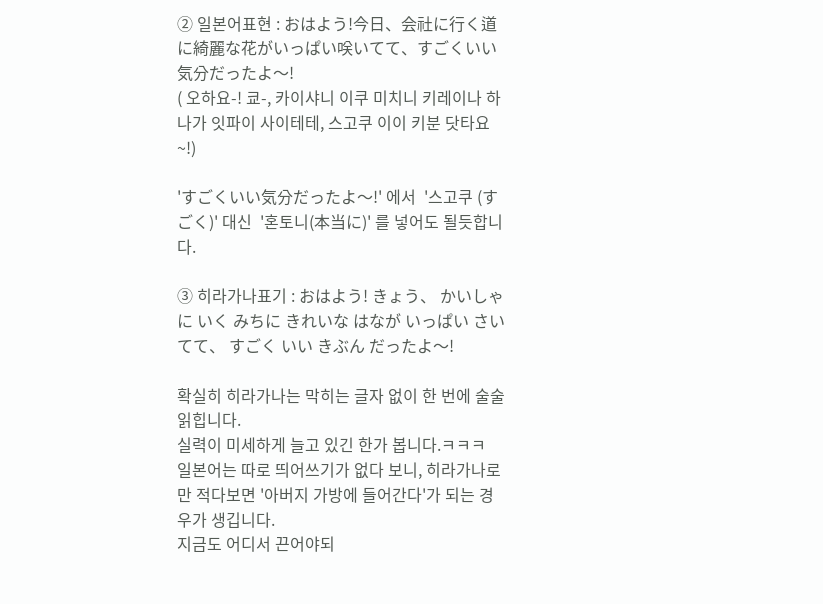② 일본어표현 : おはよう!今日、会社に行く道に綺麗な花がいっぱい咲いてて、すごくいい気分だったよ〜!
( 오하요-! 쿄-, 카이샤니 이쿠 미치니 키레이나 하나가 잇파이 사이테테, 스고쿠 이이 키분 닷타요~!)

'すごくいい気分だったよ〜!' 에서  '스고쿠 (すごく)' 대신  '혼토니(本当に)' 를 넣어도 될듯합니다.

③ 히라가나표기 : おはよう! きょう、 かいしゃに いく みちに きれいな はなが いっぱい さいてて、 すごく いい きぶん だったよ〜!

확실히 히라가나는 막히는 글자 없이 한 번에 술술 읽힙니다.
실력이 미세하게 늘고 있긴 한가 봅니다.ㅋㅋㅋ
일본어는 따로 띄어쓰기가 없다 보니, 히라가나로만 적다보면 '아버지 가방에 들어간다'가 되는 경우가 생깁니다.
지금도 어디서 끈어야되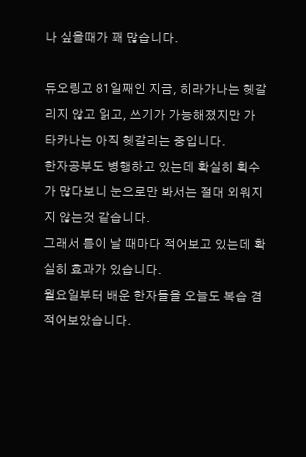나 싶을때가 꽤 많습니다.

듀오링고 81일째인 지금, 히라가나는 헷갈리지 않고 읽고, 쓰기가 가능해졌지만 가타카나는 아직 헷갈리는 중입니다.
한자공부도 병행하고 있는데 확실히 획수가 많다보니 눈으로만 봐서는 절대 외워지지 않는것 같습니다.
그래서 틈이 날 때마다 적어보고 있는데 확실히 효과가 있습니다.
월요일부터 배운 한자들을 오늘도 복습 겸 적어보았습니다.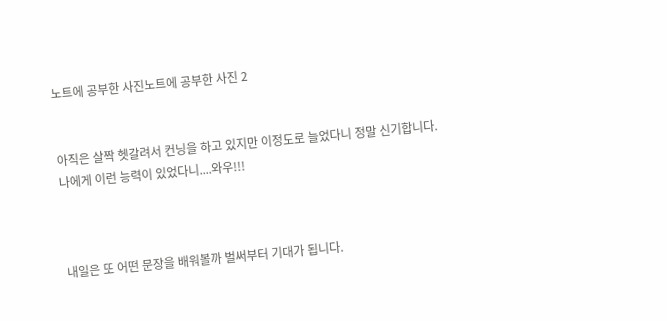노트에 공부한 사진노트에 공부한 사진 2


아직은 살짝 헷갈려서 컨닝을 하고 있지만 이정도로 늘었다니 정말 신기합니다.
나에게 이런 능력이 있었다니....와우!!!



내일은 또 어떤 문장을 배워볼까 벌써부터 기대가 됩니다.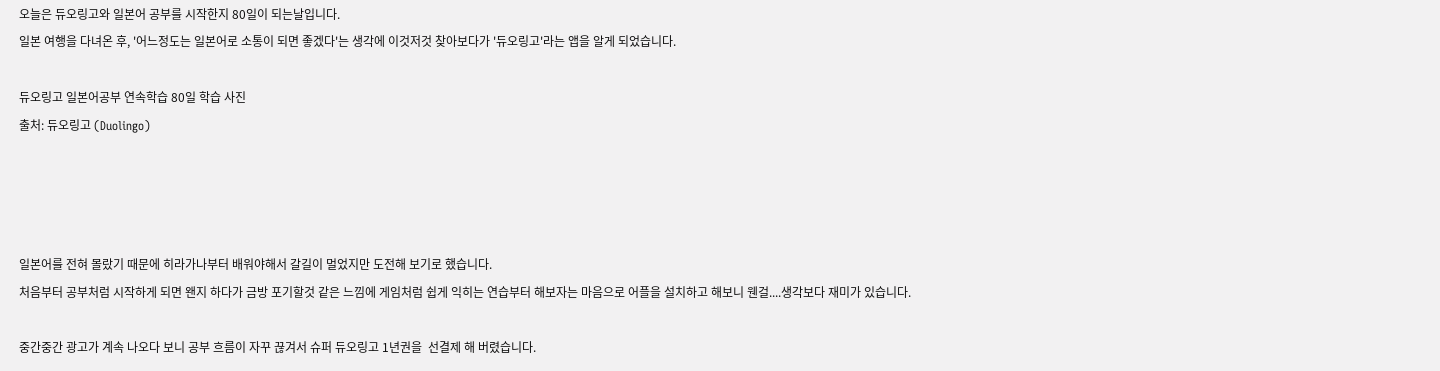오늘은 듀오링고와 일본어 공부를 시작한지 80일이 되는날입니다.
일본 여행을 다녀온 후, '어느정도는 일본어로 소통이 되면 좋겠다'는 생각에 이것저것 찾아보다가 '듀오링고'라는 앱을 알게 되었습니다.

듀오링고 일본어공부 연속학습 80일 학습 사진
출처: 듀오링고 (Duolingo)




일본어를 전혀 몰랐기 때문에 히라가나부터 배워야해서 갈길이 멀었지만 도전해 보기로 했습니다.
처음부터 공부처럼 시작하게 되면 왠지 하다가 금방 포기할것 같은 느낌에 게임처럼 쉽게 익히는 연습부터 해보자는 마음으로 어플을 설치하고 해보니 웬걸....생각보다 재미가 있습니다.

중간중간 광고가 계속 나오다 보니 공부 흐름이 자꾸 끊겨서 슈퍼 듀오링고 1년권을  선결제 해 버렸습니다.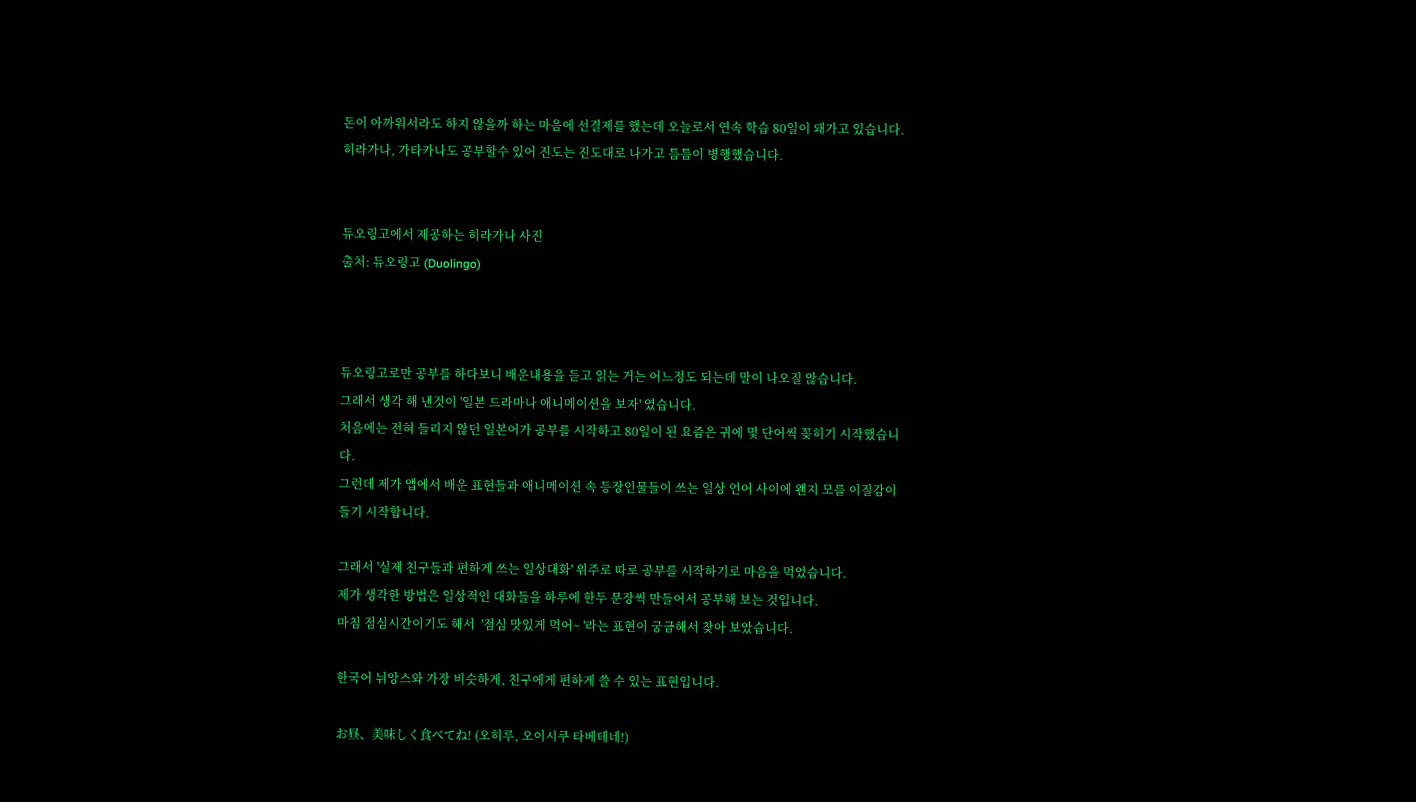돈이 아까워서라도 하지 않을까 하는 마음에 선결제를 했는데 오늘로서 연속 학습 80일이 돼가고 있습니다.
히라가나, 가타카나도 공부할수 있어 진도는 진도대로 나가고 틈틈이 병행했습니다.


듀오링고에서 제공하는 히라가나 사진
출처: 듀오링고 (Duolingo)



듀오링고로만 공부를 하다보니 배운내용을 듣고 읽는 거는 어느정도 되는데 말이 나오질 않습니다.
그래서 생각 해 낸것이 '일본 드라마나 애니메이션을 보자' 였습니다.
처음에는 전혀 들리지 않던 일본어가 공부를 시작하고 80일이 된 요즘은 귀에 몇 단어씩 꽂히기 시작했습니다.
그런데 제가 앱에서 배운 표현들과 애니메이션 속 등장인물들이 쓰는 일상 언어 사이에 왠지 모를 이질감이 들기 시작합니다.

그래서 '실제 친구들과 편하게 쓰는 일상대화' 위주로 따로 공부를 시작하기로 마음을 먹었습니다.
제가 생각한 방법은 일상적인 대화들을 하루에 한두 문장씩 만들어서 공부해 보는 것입니다.
마침 점심시간이기도 해서  '점심 맛있게 먹어~ '라는 표현이 궁금해서 찾아 보았습니다.

한국어 뉘앙스와 가장 비슷하게, 친구에게 편하게 쓸 수 있는 표현입니다.

お昼、美味しく食べてね! (오히루, 오이시쿠 타베테네!)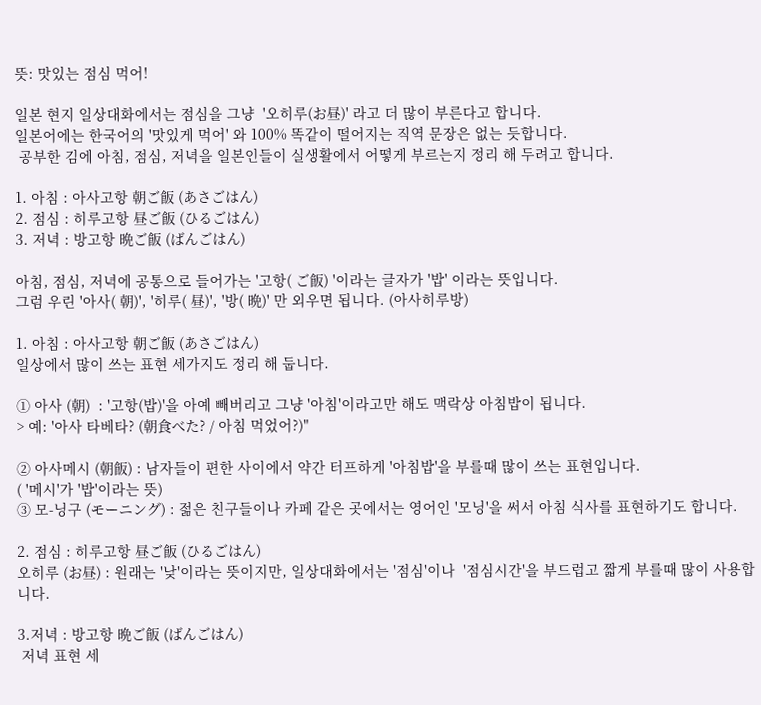뜻: 맛있는 점심 먹어!

일본 현지 일상대화에서는 점심을 그냥  '오히루(お昼)' 라고 더 많이 부른다고 합니다.
일본어에는 한국어의 '맛있게 먹어' 와 100% 똑같이 떨어지는 직역 문장은 없는 듯합니다.
 공부한 김에 아침, 점심, 저녁을 일본인들이 실생활에서 어떻게 부르는지 정리 해 두려고 합니다.

1. 아침 : 아사고항 朝ご飯 (あさごはん)
2. 점심 : 히루고항 昼ご飯 (ひるごはん)
3. 저녁 : 방고항 晩ご飯 (ばんごはん)

아침, 점심, 저녁에 공통으로 들어가는 '고항( ご飯) '이라는 글자가 '밥' 이라는 뜻입니다.
그럼 우린 '아사( 朝)', '히루( 昼)', '방( 晩)' 만 외우면 됩니다. (아사히루방)

1. 아침 : 아사고항 朝ご飯 (あさごはん)
일상에서 많이 쓰는 표현 세가지도 정리 해 둡니다.

① 아사 (朝)  : '고항(밥)'을 아예 빼버리고 그냥 '아침'이라고만 해도 맥락상 아침밥이 됩니다.
> 예: '아사 타베타? (朝食べた? / 아침 먹었어?)"

② 아사메시 (朝飯) : 남자들이 편한 사이에서 약간 터프하게 '아침밥'을 부를때 많이 쓰는 표현입니다.
( '메시'가 '밥'이라는 뜻)
③ 모-닝구 (モーニング) : 젊은 친구들이나 카페 같은 곳에서는 영어인 '모닝'을 써서 아침 식사를 표현하기도 합니다.

2. 점심 : 히루고항 昼ご飯 (ひるごはん)
오히루 (お昼) : 원래는 '낮'이라는 뜻이지만, 일상대화에서는 '점심'이나  '점심시간'을 부드럽고 짧게 부를때 많이 사용합니다.

3.저녁 : 방고항 晩ご飯 (ばんごはん)
 저녁 표현 세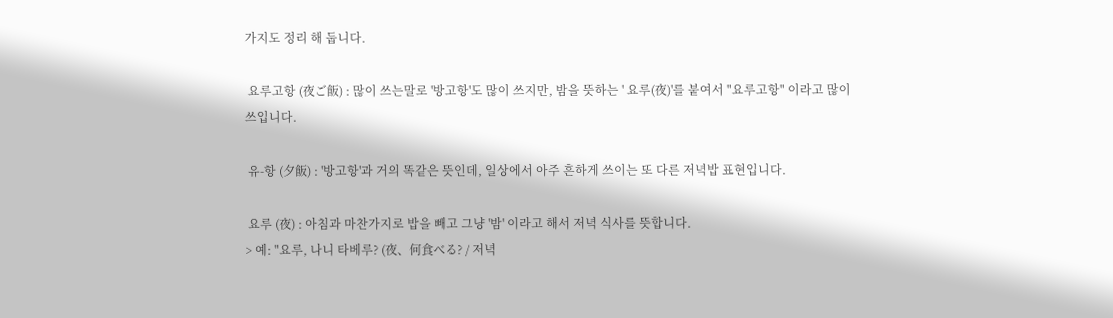가지도 정리 해 둡니다.

 요루고항 (夜ご飯) : 많이 쓰는말로 '방고항'도 많이 쓰지만, 밤을 뜻하는 ' 요루(夜)'를 붙여서 "요루고항" 이라고 많이 쓰입니다.

 유-항 (夕飯) : '방고항'과 거의 똑같은 뜻인데, 일상에서 아주 흔하게 쓰이는 또 다른 저녁밥 표현입니다.

 요루 (夜) : 아침과 마찬가지로 밥을 빼고 그냥 '밤' 이라고 해서 저녁 식사를 뜻합니다.
> 예: "요루, 나니 타베루? (夜、何食べる? / 저녁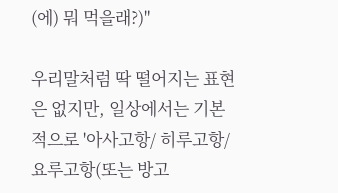(에) 뭐 먹을래?)"

우리말처럼 딱 떨어지는 표현은 없지만, 일상에서는 기본적으로 '아사고항/ 히루고항/ 요루고항(또는 방고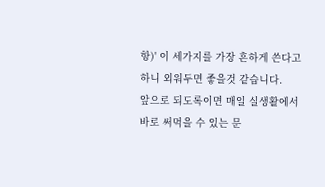항)' 이 세가지를 가장 흔하게 쓴다고 하니 외워두면 좋을것 같습니다.
앞으로 되도록이면 매일 실생활에서 바로 써먹을 수 있는 문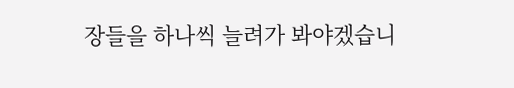장들을 하나씩 늘려가 봐야겠습니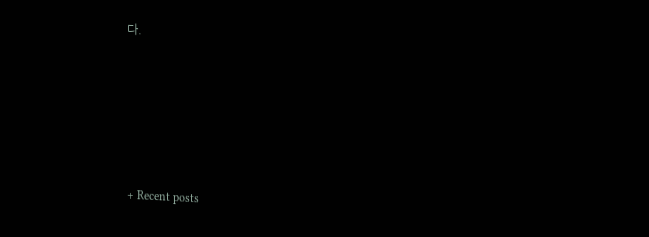다.








+ Recent posts